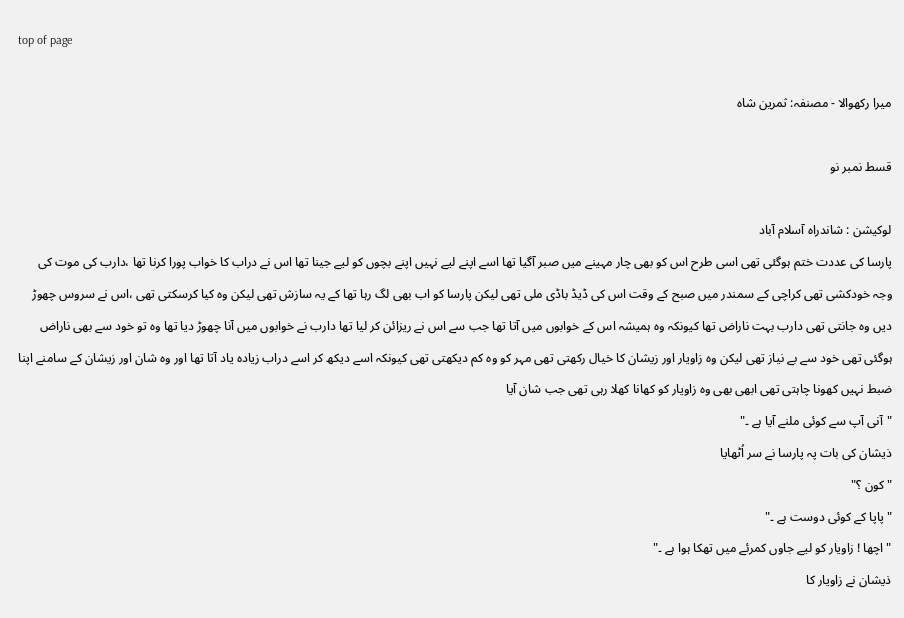top of page

میرا رکھوالا - مصنفہ: ثمرین شاہ

قسط نمبر نو

لوکیشن : شاندراہ آسلام آباد
پارسا کی عددت ختم ہوگئی تھی اسی طرح اس کو بھی چار مہینے میں صبر آگیا تھا اسے اپنے لیے نہیں اپنے بچوں کو لیے جینا تھا اس نے دراب کا خواب پورا کرنا تھا ،دارب کی موت کی وجہ خودکشی تھی کراچی کے سمندر میں صبح کے وقت اس کی ڈیڈ باڈی ملی تھی لیکن پارسا کو اب بھی لگ رہا تھا کے یہ سازش تھی لیکن وہ کیا کرسکتی تھی ،اس نے سروس چھوڑ دیں وہ جانتی تھی دارب بہت ناراض تھا کیونکہ وہ ہمیشہ اس کے خوابوں میں آتا تھا جب سے اس نے ریزائن کر لیا تھا دارب نے خوابوں میں آنا چھوڑ دیا تھا وہ تو خود سے بھی ناراض ہوگئی تھی خود سے بے نیاز تھی لیکن وہ زاویار اور زیشان کا خیال رکھتی تھی مہر کو وہ کم دیکھتی تھی کیونکہ اسے دیکھ کر اسے دراب زیادہ یاد آتا تھا اور وہ شان اور زیشان کے سامنے اپنا ضبط نہیں کھونا چاہتی تھی ابھی بھی وہ زاویار کو کھانا کھلا رہی تھی جب شان آیا
"آنی آپ سے کوئی ملنے آیا ہے ۔"
ذیشان کی بات پہ پارسا نے سر اُٹھایا
"کون ؟"
"پاپا کے کوئی دوست ہے ۔"
"اچھا ! زاویار کو لیے جاوں کمرئے میں تھکا ہوا ہے ۔"
ذیشان نے زاویار کا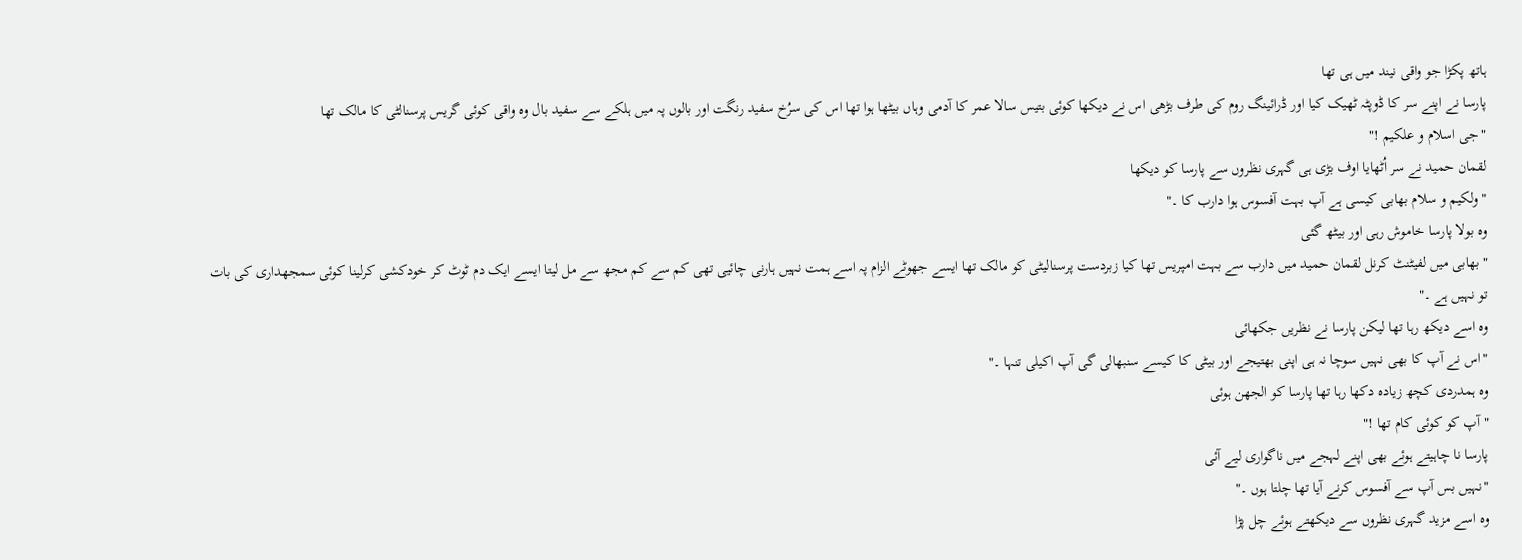ہاتھ پکڑا جو واقی نیند میں ہی تھا
پارسا نے اپنے سر کا ڈوپٹہ ٹھیک کیا اور ڈرائینگ روم کی طرف بڑھی اس نے دیکھا کوئی بتیس سالا عمر کا آدمی وہاں بیٹھا ہوا تھا اس کی سرُخ سفید رنگت اور بالوں پہ میں ہلکے سے سفید بال وہ واقی کوئی گریس پرسنالٹی کا مالک تھا
"جی اسلام و علکیم !"
لقمان حمید نے سر اُٹھایا اوف بڑی ہی گہری نظروں سے پارسا کو دیکھا
"ولکیم و سلام بھابی کیسی ہے آپ بہت آفسوس ہوا دارب کا ۔"
وہ بولا پارسا خاموش رہی اور بیٹھ گئی
"بھابی میں لفیٹنٹ کرنل لقمان حمید میں دارب سے بہت امپریس تھا کیا زبردست پرسنالیٹی کو مالک تھا ایسے جھوٹے الزام پہ اسے ہمت نہیں ہارنی چائیی تھی کم سے کم مجھ سے مل لیتا ایسے ایک دم ٹوٹ کر خودکشی کرلینا کوئی سمجھداری کی بات تو نہیں ہے ۔"
وہ اسے دیکھ رہا تھا لیکن پارسا نے نظریں جکھائی
"اس نے آپ کا بھی نہیں سوچا نہ ہی اپنی بھتیجے اور بیٹی کا کیسے سنبھالی گی آپ اکیلی تنہا ۔"
وہ ہمدردی کچھ زیادہ دکھا رہا تھا پارسا کو الجھن ہوئی
"آپ کو کوئی کام تھا !"
پارسا نا چاہیتے ہوئے بھی اپنے لہجے میں ناگواری لیے آئی
"نہیں بس آپ سے آفسوس کرنے آیا تھا چلتا ہوں ۔"
وہ اسے مزید گہری نظروں سے دیکھتے ہوئے چل پڑا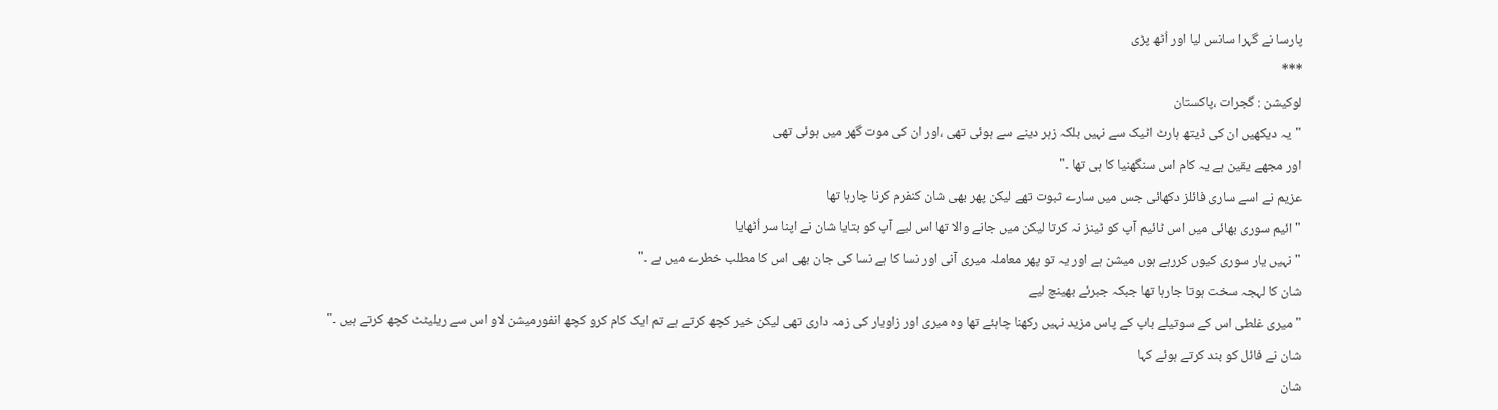پارسا نے گہرا سانس لیا اور اُٹھ پڑی
***
لوکیشن : گجرات ،پاکستان
"یہ دیکھیں ان کی ڈیتھ ہارٹ اٹیک سے نہیں بلکہ زہر دینے سے ہوئی تھی ،اور ان کی موت گھر میں ہوئی تھی
اور مجھے یقین ہے یہ کام اس سنگھنیا کا ہی تھا ۔"
عزیم نے اسے ساری فائلز دکھائی جس میں سارے ثبوت تھے لیکن پھر بھی شان کنفرم کرنا چارہا تھا
"ائیم سوری بھائی میں اس ٹائیم آپ کو ٹینز نہ کرتا لیکن میں جانے والا تھا اس لیے آپ کو بتایا شان نے اپنا سر اُٹھایا
"نہیں یار سوری کیوں کررہے ہوں میشن ہے اور یہ تو پھر معاملہ میری آنی اور نسا کا ہے نسا کی جان بھی اس کا مطلب خطرے میں ہے ۔"
شان کا لہجہ سخت ہوتا جارہا تھا جبکہ جبرئے بھینچ لیے
"میری غلطی اس کے سوتیلے باپ کے پاس مزید نہیں رکھنا چاہئے تھا وہ میری اور زاویار کی زمہ داری تھی لیکن خیر کچھ کرتے ہے تم ایک کام کرو کچھ انفورمیشن لاو اس سے ریلیٹٹ کچھ کرتے ہیں ۔"
شان نے فائل کو بند کرتے ہوئے کہا
شان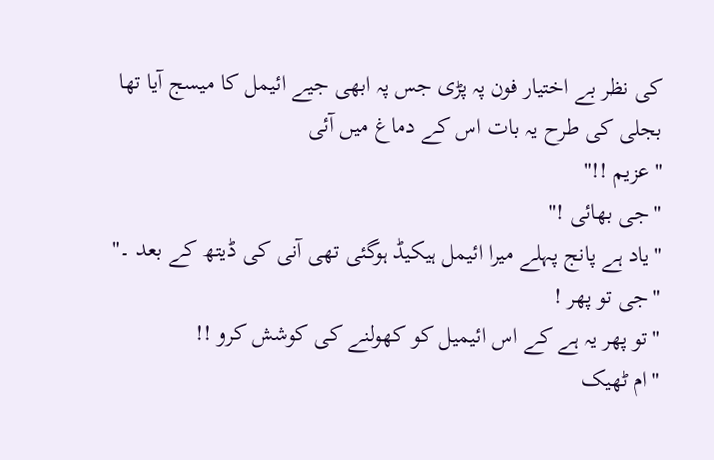کی نظر بے اختیار فون پہ پڑی جس پہ ابھی جیے ائیمل کا میسج آیا تھا بجلی کی طرح یہ بات اس کے دماغ میں آئی
"عزیم !!"
"جی بھائی !"
"یاد ہے پانج پہلے میرا ائیمل ہیکیڈ ہوگئی تھی آنی کی ڈیتھ کے بعد ۔"
"جی تو پھر !
"تو پھر یہ ہے کے اس ائیمیل کو کھولنے کی کوشش کرو !!
"ام ٹھیک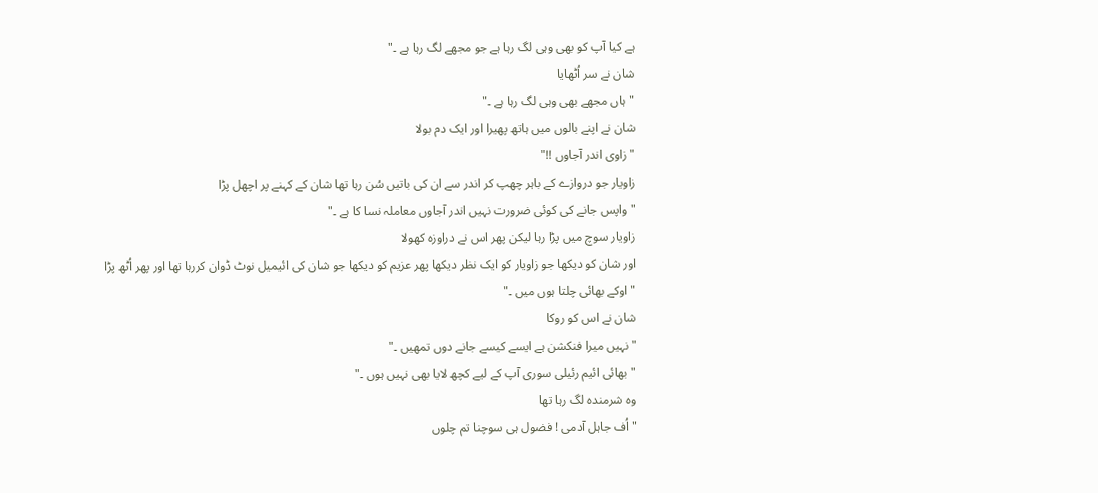ہے کیا آپ کو بھی وہی لگ رہا ہے جو مجھے لگ رہا ہے ۔"
شان نے سر اُٹھایا
"ہاں مجھے بھی وہی لگ رہا ہے ۔"
شان نے اپنے بالوں میں ہاتھ پھیرا اور ایک دم بولا
"زاوی اندر آجاوں !!"
زاویار جو دروازے کے باہر چھپ کر اندر سے ان کی باتیں سُن رہا تھا شان کے کہنے پر اچھل پڑا
"واپس جانے کی کوئی ضرورت نہیں اندر آجاوں معاملہ نسا کا ہے ۔"
زاویار سوچ میں پڑا رہا لیکن پھر اس نے دراوزہ کھولا
اور شان کو دیکھا جو زاویار کو ایک نظر دیکھا پھر عزیم کو دیکھا جو شان کی ائیمیل نوٹ ڈوان کررہا تھا اور پھر اُٹھ پڑا
"اوکے بھائی چلتا ہوں میں ۔"
شان نے اس کو روکا
"نہیں میرا فنکشن ہے ایسے کیسے جانے دوں تمھیں ۔"
"بھائی ائیم رئیلی سوری آپ کے لیے کچھ لایا بھی نہیں ہوں ۔"
وہ شرمندہ لگ رہا تھا
"اُف جاہل آدمی ! فضول ہی سوچنا تم چلوں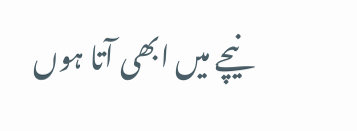نیچے میں ابھی آتا ہوں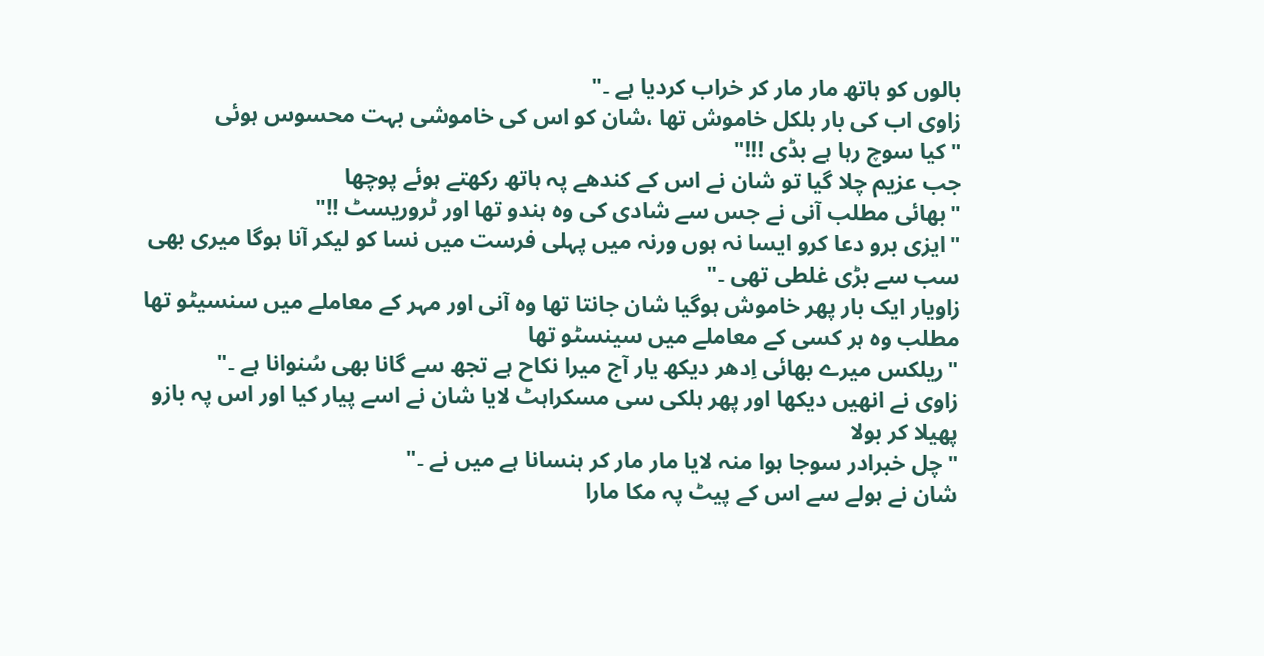بالوں کو ہاتھ مار مار کر خراب کردیا ہے ۔"
زاوی اب کی بار بلکل خاموش تھا ،شان کو اس کی خاموشی بہت محسوس ہوئی
"کیا سوچ رہا ہے بڈی !!!"
جب عزیم چلا گیا تو شان نے اس کے کندھے پہ ہاتھ رکھتے ہوئے پوچھا
"بھائی مطلب آنی نے جس سے شادی کی وہ ہندو تھا اور ٹروریسٹ !!"
"ایزی برو دعا کرو ایسا نہ ہوں ورنہ میں پہلی فرست میں نسا کو لیکر آنا ہوگا میری بھی سب سے بڑی غلطی تھی ۔"
زاویار ایک بار پھر خاموش ہوگیا شان جانتا تھا وہ آنی اور مہر کے معاملے میں سنسیٹو تھا مطلب وہ ہر کسی کے معاملے میں سینسٹو تھا
"ریلکس میرے بھائی اِدھر دیکھ یار آج میرا نکاح ہے تجھ سے گانا بھی سُنوانا ہے ۔"
زاوی نے انھیں دیکھا اور پھر ہلکی سی مسکراہٹ لایا شان نے اسے پیار کیا اور اس پہ بازو پھیلا کر بولا
"چل خبرادر سوجا ہوا منہ لایا مار مار کر ہنسانا ہے میں نے ۔"
شان نے ہولے سے اس کے پیٹ پہ مکا مارا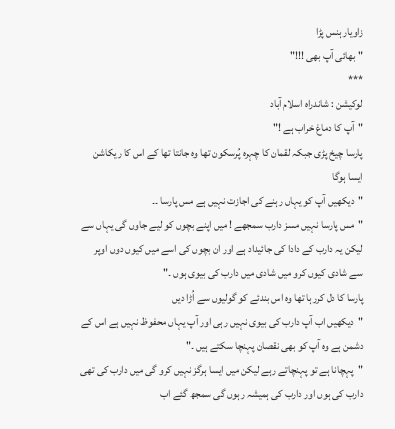زاویار ہنس پڑا
"بھائی آپ بھی !!!"
***
لوکیشن : شاندراہ اسلام آباد
"آپ کا دماغ خراب ہے !"
پارسا چیخ پڑی جبکہ لقمان کا چہرہ پُرسکون تھا وہ جانتا تھا کے اس کا ریکاشن ایسا ہوگا
"دیکھیں آپ کو یہاں رہنے کی اجازت نہیں ہے مس پارسا ۔۔
"مس پارسا نہیں مسز دارب سمجھے ! میں اپنے بچوں کو لیے جاوں گی یہاں سے لیکن یہ دارب کے دادا کی جائیداد ہے اور ان بچوں کی اسے میں کیوں دوں اوپر سے شادی کیوں کرو میں شادی میں دارب کی بیوی ہوں ۔"
پارسا کا دل کررہا تھا وہ اس بندئے کو گولیوں سے اُڑا دیں
"دیکھیں اب آپ دارب کی بیوی نہیں رہی اور آپ یہاں محفوظ نہیں ہے اس کے دشمن ہے وہ آپ کو بھی نقصان پہنچا سکتے ہیں ۔"
"پہچانا ہے تو پہنچاتے رہے لیکن میں ایسا ہرگز نہیں کرو گی میں دارب کی تھی دارب کی ہوں اور دارب کی ہمیشہ رہوں گی سمجھ گئے اب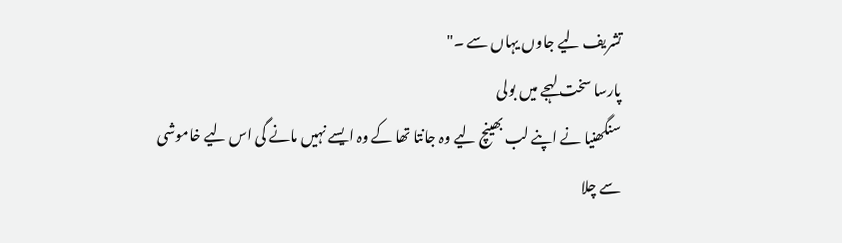تشریف لیے جاوں یہاں سے ۔"
پارسا سخت لہجے میں بولی
سنگھنیا نے اپنے لب بھینچ لیے وہ جانتا تھا کے وہ ایسے نہیں مانے گی اس لیے خاموشی سے چلا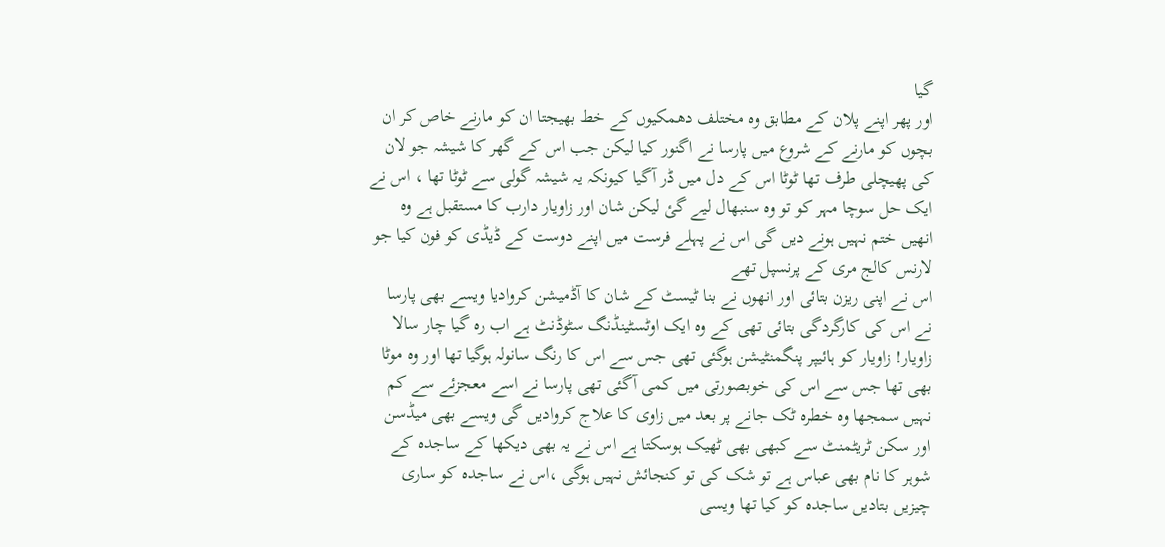گیا
اور پھر اپنے پلان کے مطابق وہ مختلف دھمکیوں کے خط بھیجتا ان کو مارنے خاص کر ان بچوں کو مارنے کے شروع میں پارسا نے اگنور کیا لیکن جب اس کے گھر کا شیشہ جو لان کی پھیچلی طرف تھا ٹوٹا اس کے دل میں ڈر آگیا کیونکہ یہ شیشہ گولی سے ٹوٹا تھا ، اس نے ایک حل سوچا مہر کو تو وہ سنبھال لیے گئ لیکن شان اور زاویار دارب کا مستقبل ہے وہ انھیں ختم نہیں ہونے دیں گی اس نے پہلے فرست میں اپنے دوست کے ڈیڈی کو فون کیا جو لارنس کالج مری کے پرنسپل تھے
اس نے اپنی ریزن بتائی اور انھوں نے بنا ٹیسٹ کے شان کا آڈمیشن کروادیا ویسے بھی پارسا نے اس کی کارگردگی بتائی تھی کے وہ ایک اوٹسٹینڈنگ سٹوڈنٹ ہے اب رہ گیا چار سالا زاویار! زاویار کو ہائیپر پنگمنٹیشن ہوگئی تھی جس سے اس کا رنگ سانولہ ہوگیا تھا اور وہ موٹا بھی تھا جس سے اس کی خوبصورتی میں کمی آگئی تھی پارسا نے اسے معجزئے سے کم نہیں سمجھا وہ خطرہ ٹک جانے پر بعد میں زاوی کا علاج کروادیں گی ویسے بھی میڈسن اور سکن ٹریٹمنٹ سے کبھی بھی ٹھیک ہوسکتا ہے اس نے یہ بھی دیکھا کے ساجدہ کے شوہر کا نام بھی عباس ہے تو شک کی تو کنجائش نہیں ہوگی ،اس نے ساجدہ کو ساری چیزیں بتادیں ساجدہ کو کیا تھا ویسی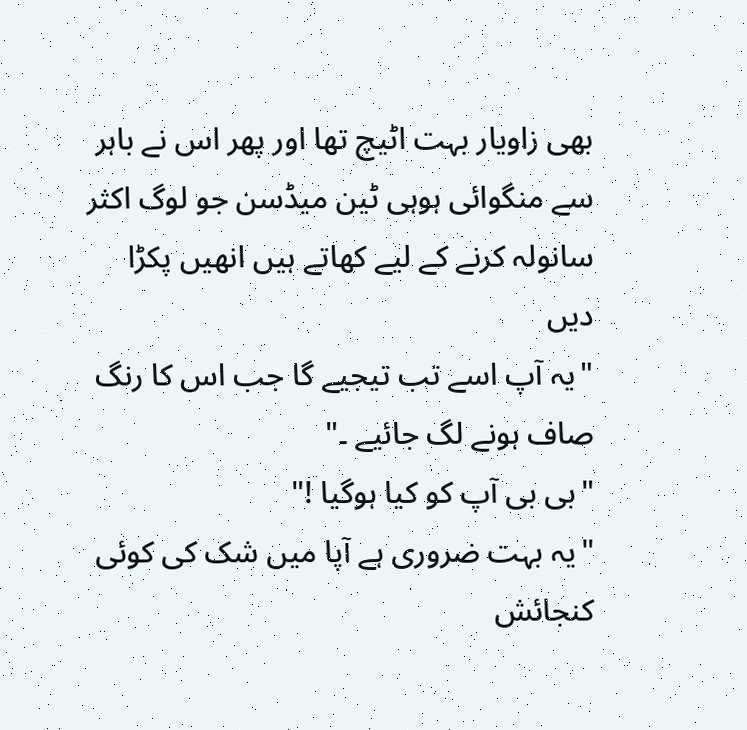بھی زاویار بہت اٹیچ تھا اور پھر اس نے باہر سے منگوائی ہوہی ٹین میڈسن جو لوگ اکثر سانولہ کرنے کے لیے کھاتے ہیں انھیں پکڑا دیں
"یہ آپ اسے تب تیجیے گا جب اس کا رنگ صاف ہونے لگ جائیے ۔"
"بی بی آپ کو کیا ہوگیا !"
"یہ بہت ضروری ہے آپا میں شک کی کوئی کنجائش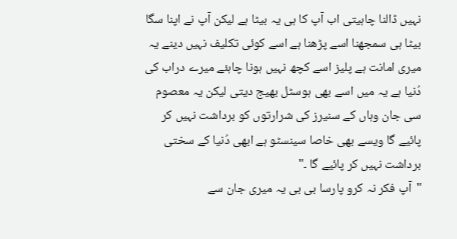نہیں ڈالنا چاہیتی اب آپ کا ہی یہ بیٹا ہے لیکن آپ نے اپنا سگا بیٹا ہی سمجھنا اسے پڑھنا ہے اسے کوئی تکلیف نہیں دینے یہ میری امانت ہے پلیز اسے کچھ نہیں ہونا چاہئے میرے دراب کی دُنیا ہے یہ میں اسے بھی ہوسٹل بھیج دیتی لیکن یہ معصوم سی جان وہاں کے سنیرز کی شرارتوں کو برداشت نہیں کر پائیے گا ویسے بھی خاصا سینسٹو ہے ابھی دُنیا کے سختی برداشت نہیں کر پائیے گا ۔"
"آپ فکر نہ کرو پارسا بی بی یہ میری جان سے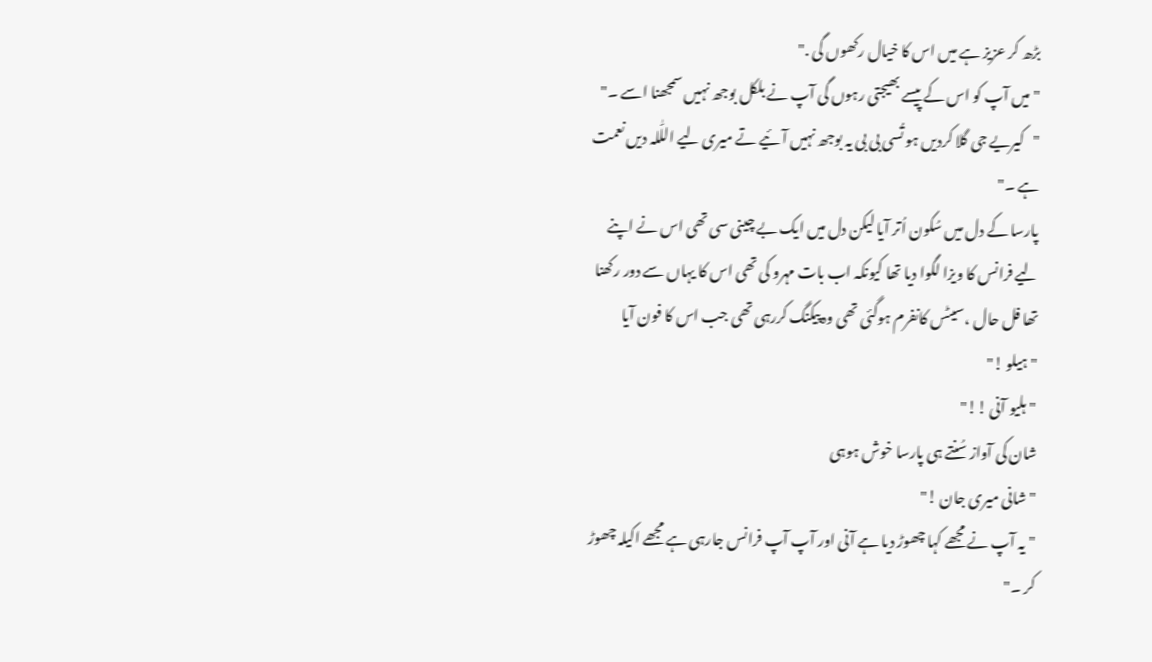بڑھ کر عزیز ہے میں اس کا خیال رکھوں گی ."
"میں آپ کو اس کے پیسے بھیجتی رہوں گی آپ نے بلکل بوجھ نہیں سمجھنا اسے ۔"
"کیریے جی گلا کردیں ہو تُسی بی بی یہ بوجھ نہیں آئیے تے میری لیے اللّٰلہ دیں نعمت ہے ۔"
پارسا کے دل میں سُکون اُتر آیا لیکن دل میں ایک بے چینی سی تھی اس نے اپنے لیے فرانس کا ویزا لگوا دیا تھا کیونکہ اب بات مہرو کی تھی اس کا یہاں سے دور رکھنا تھا فل حال ،سیٹس کانفرم ہوگئی تھی وہ پیکنگ کررہی تھی جب اس کا فون آیا
"ہیلو !"
"ہلیو آنی !!"
شان کی آواز سُنتے ہی پارسا خوش ہوہی
"شانی میری جان !"
"یہ آپ نے مجھے کہا چھوڑ دیا ہے آنی اور آپ آپ فرانس جارہی ہے مجھے اکیلہ چھوڑ کر ۔"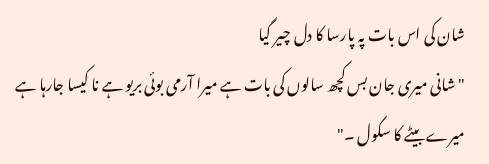شان کی اس بات پہ پارسا کا دل چیر گیا
"شانی میری جان بس کچھ سالوں کی بات ہے میرا آرمی بوئی بریو ہے نا کیسا جارہا ہے میرے بیٹے کا سکول ۔"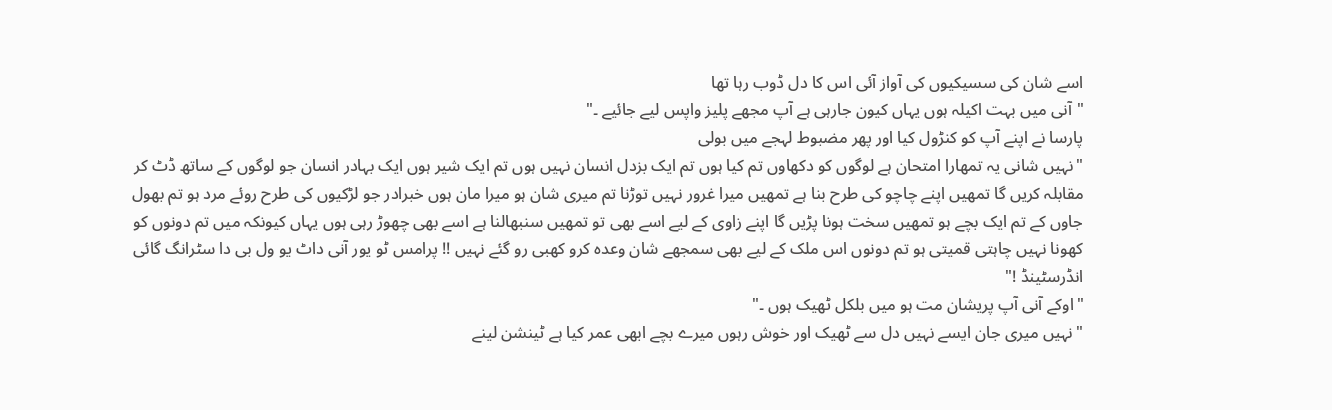اسے شان کی سسیکیوں کی آواز آئی اس کا دل ڈوب رہا تھا
"آنی میں بہت اکیلہ ہوں یہاں کیون جارہی ہے آپ مجھے پلیز واپس لیے جائیے ۔"
پارسا نے اپنے آپ کو کنڑول کیا اور پھر مضبوط لہجے میں بولی
"نہیں شانی یہ تمھارا امتحان ہے لوگوں کو دکھاوں تم کیا ہوں تم ایک بزدل انسان نہیں ہوں تم ایک شیر ہوں ایک بہادر انسان جو لوگوں کے ساتھ ڈٹ کر مقابلہ کریں گا تمھیں اپنے چاچو کی طرح بنا ہے تمھیں میرا غرور نہیں توڑنا تم میری شان ہو میرا مان ہوں خبرادر جو لڑکیوں کی طرح روئے مرد ہو تم بھول جاوں کے تم ایک بچے ہو تمھیں سخت ہونا پڑیں گا اپنے زاوی کے لیے اسے بھی تو تمھیں سنبھالنا ہے اسے بھی چھوڑ رہی ہوں یہاں کیونکہ میں تم دونوں کو کھونا نہیں چاہتی قمیتی ہو تم دونوں اس ملک کے لیے بھی سمجھے شان وعدہ کرو کھبی رو گئے نہیں !! پرامس ٹو یور آنی داٹ یو ول بی دا سٹرانگ گائی انڈرسٹینڈ !"
"اوکے آنی آپ پریشان مت ہو میں بلکل ٹھیک ہوں ۔"
"نہیں میری جان ایسے نہیں دل سے ٹھیک اور خوش رہوں میرے بچے ابھی عمر کیا ہے ٹینشن لینے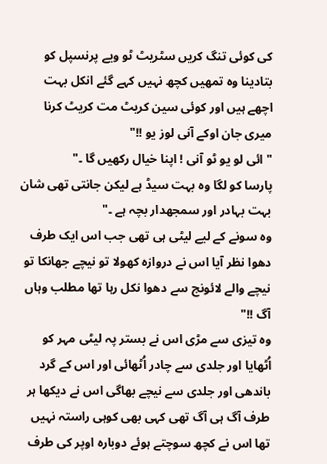کی کوئی تنگ کریں سٹریٹ ٹو ویے پرنسپل کو بتادینا وہ تمھیں کچھ نہیں کہے گئے انکل بہت اچھے ہیں اور کوئی سین کریٹ مت کریٹ کرنا میری جان اوکے آنی لوز یو !!"
"ائی لو یو ٹو آنی ! اپنا خیال رکھیں گا ۔"
پارسا کو لگا وہ بہت سیڈ ہے لیکن جانتی تھی شان بہت بہادر اور سمجھدار بچہ ہے ۔"
وہ سونے کے لیے لیٹی ہی تھی جب اس ایک طرف دھوا نظر آیا اس نے دروازہ کھولا تو نیچے جھانکا تو نیچے والے لائونج سے دھوا نکل رہا تھا مطلب وہاں آگ !!"
وہ تیزی سے مڑی اس نے بستر پہ لیٹی مہر کو اُٹھایا اور جلدی سے چادر اُٹھائی اور اس کے گرد باندھی اور جلدی سے نیچے بھاگی اس نے دیکھا ہر طرف آگ ہی آگ تھی کہی بھی کوہی راستہ نہیں تھا اس نے کچھ سوچتے ہوئے دوبارہ اوپر کی طرف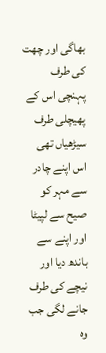بھاگی اور چھت کی طرف پہنچی اس کے پھیچلی طرف سیڑھیاں تھی اس اپنے چادر سے مہر کو صیح سے لپیٹا اور اپنے سے باندھ دیا اور نیچے کی طرف جانے لگی جب وہ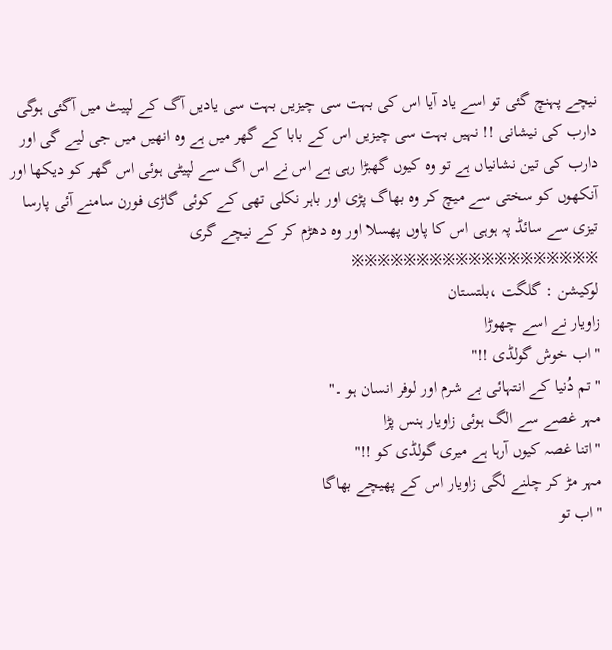نیچے پہنچ گئی تو اسے یاد آیا اس کی بہت سی چیزیں بہت سی یادیں آگ کے لپیٹ میں آگئی ہوگی دارب کی نیشانی !! نہیں بہت سی چیزیں اس کے بابا کے گھر میں ہے وہ انھیں میں جی لیے گی اور دارب کی تین نشانیاں ہے تو وہ کیوں گھبڑا رہی ہے اس نے اس اگ سے لپیٹی ہوئی اس گھر کو دیکھا اور آنکھوں کو سختی سے میچ کر وہ بھاگ پڑی اور باہر نکلی تھی کے کوئی گاڑی فورن سامنے آئی پارسا تیزی سے سائڈ پہ ہوہی اس کا پاوں پھسلا اور وہ دھڑم کر کے نیچے گری
※※※※※※※※※※※※※※※※※※※
لوکیشن : گلگت ،بلتستان
زاویار نے اسے چھوڑا
"اب خوش گولڈی !!"
"تم دُنیا کے انتہائی بے شرم اور لوفر انسان ہو ۔"
مہر غصے سے الگ ہوئی زاویار ہنس پڑا
"اتنا غصہ کیوں آرہا ہے میری گولڈی کو !!"
مہر مڑ کر چلنے لگی زاویار اس کے پھیچے بھاگا
"اب تو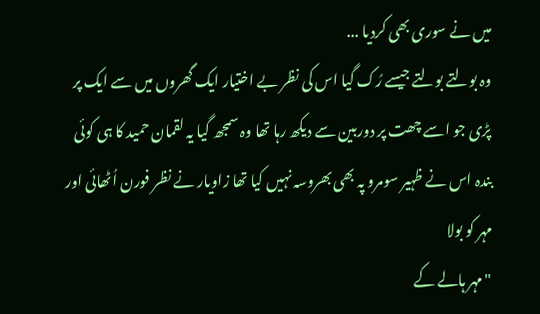میں نے سوری بھی کردیا ...
وہ بولتے بولتے جیسے رُک گیا اس کی نظر بے اختیار ایک گھروں میں سے ایک پر پڑی جو اسے چھت پر دوربین سے دیکھ رہا تھا وہ سمجھ گیا یہ لقمان حمید کا ہی کوئی بندہ اس نے ظہیر سومرو پہ بھی بھروسہ نہیں کیا تھا زاویار نے نظر فورن اُٹھائی اور مہر کو بولا
"مہر ہالے کے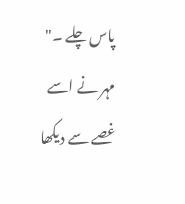پاس چلے ۔"
مہر نے اسے غصے سے دیکھا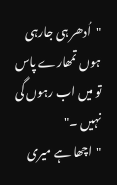"اُدھر ہی جارہی ہوں تمھارے پاس تو میں اب رہوں گی نہیں ۔"
"اچھا ہے میری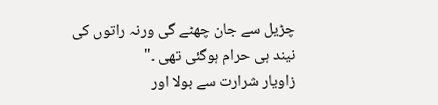چڑیل سے جان چھٹے گی ورنہ راتوں کی نیند ہی حرام ہوگئی تھی ۔"
زاویار شرارت سے بولا اور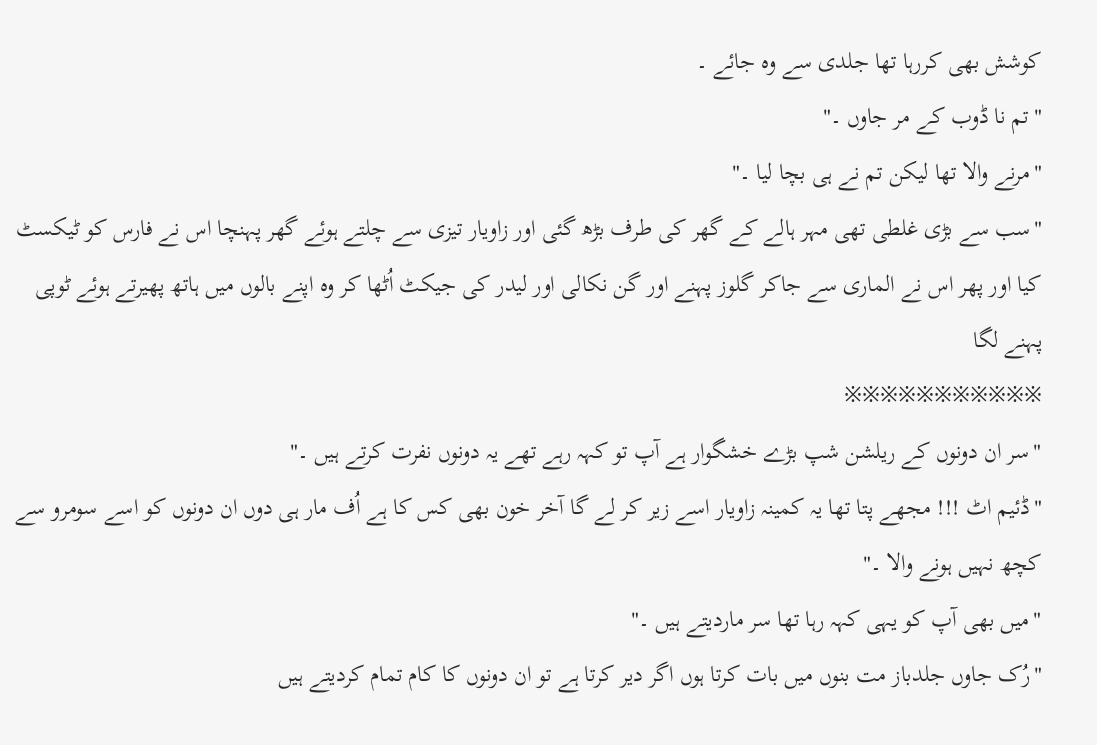کوشش بھی کررہا تھا جلدی سے وہ جائے ۔
"تم نا ڈوب کے مر جاوں ۔"
"مرنے والا تھا لیکن تم نے ہی بچا لیا ۔"
"سب سے بڑی غلطی تھی مہر ہالے کے گھر کی طرف بڑھ گئی اور زاویار تیزی سے چلتے ہوئے گھر پہنچا اس نے فارس کو ٹیکسٹ کیا اور پھر اس نے الماری سے جاکر گلوز پہنے اور گن نکالی اور لیدر کی جیکٹ اُٹھا کر وہ اپنے بالوں میں ہاتھ پھیرتے ہوئے ٹوپی پہنے لگا
※※※※※※※※※※※
"سر ان دونوں کے ریلشن شپ بڑے خشگوار ہے آپ تو کہہ رہے تھے یہ دونوں نفرت کرتے ہیں ۔"
"ڈئیم اٹ !!! مجھے پتا تھا یہ کمینہ زاویار اسے زیر کر لے گا آخر خون بھی کس کا ہے اُف مار ہی دوں ان دونوں کو اسے سومرو سے کچھ نہیں ہونے والا ۔"
"میں بھی آپ کو یہی کہہ رہا تھا سر ماردیتے ہیں ۔"
"رُک جاوں جلدباز مت بنوں میں بات کرتا ہوں اگر دیر کرتا ہے تو ان دونوں کا کام تمام کردیتے ہیں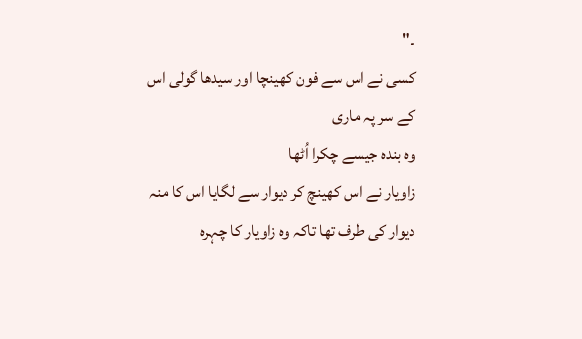۔"
کسی نے اس سے فون کھینچا اور سیدھا گولی اس کے سر پہ ماری
وہ بندہ جیسے چکرا اُٹھا
زاویار نے اس کھینچ کر دیوار سے لگایا اس کا منہ دیوار کی طرف تھا تاکہ وہ زاویار کا چہرہ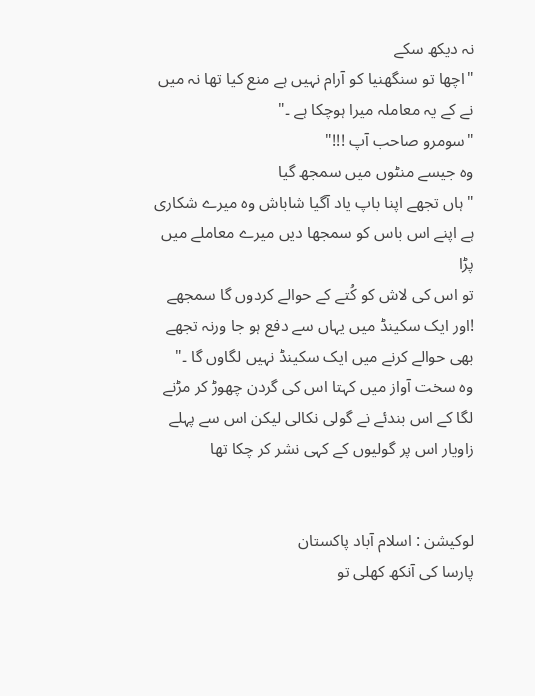نہ دیکھ سکے
"اچھا تو سنگھنیا کو آرام نہیں ہے منع کیا تھا نہ میں نے کے یہ معاملہ میرا ہوچکا ہے ۔"
"سومرو صاحب آپ !!!"
وہ جیسے منٹوں میں سمجھ گیا
"ہاں تجھے اپنا باپ یاد آگیا شاباش وہ میرے شکاری ہے اپنے اس باس کو سمجھا دیں میرے معاملے میں پڑا
تو اس کی لاش کو کُتے کے حوالے کردوں گا سمجھے !اور ایک سکینڈ میں یہاں سے دفع ہو جا ورنہ تجھے بھی حوالے کرنے میں ایک سکینڈ نہیں لگاوں گا ۔"
وہ سخت آواز میں کہتا اس کی گردن چھوڑ کر مڑنے لگا کے اس بندئے نے گولی نکالی لیکن اس سے پہلے زاویار اس پر گولیوں کے کہی نشر کر چکا تھا


لوکیشن : اسلام آباد پاکستان
پارسا کی آنکھ کھلی تو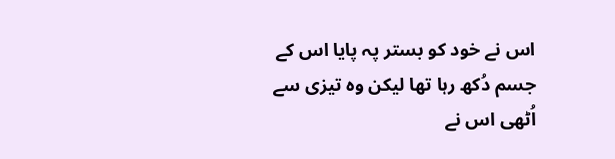اس نے خود کو بستر پہ پایا اس کے جسم دُکھ رہا تھا لیکن وہ تیزی سے اُٹھی اس نے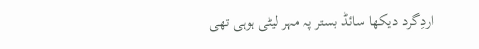اردِگرد دیکھا سائڈ بستر پہ مہر لیٹی ہوہی تھی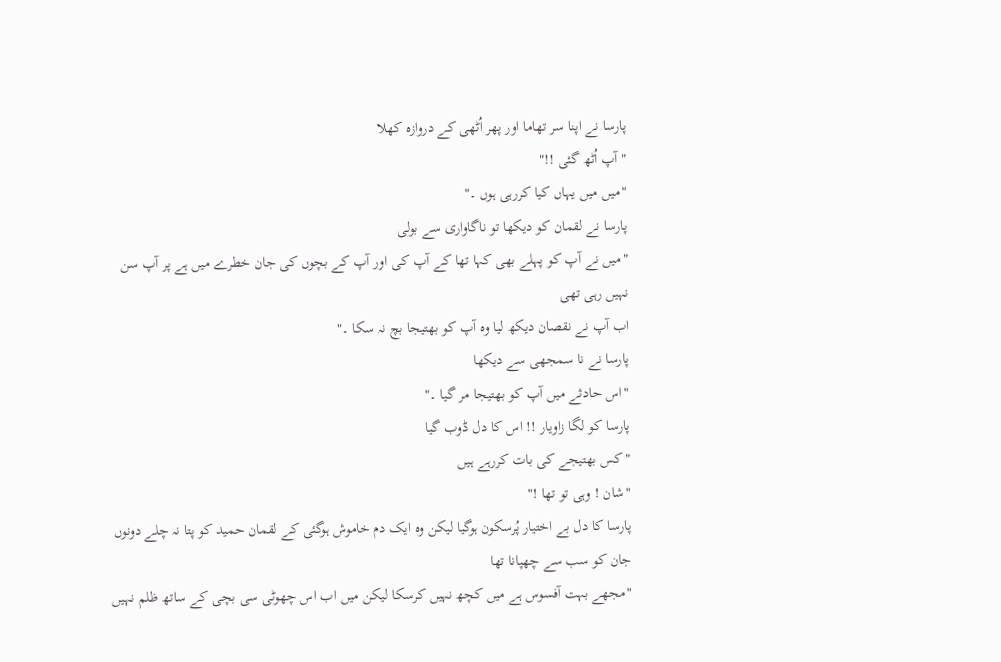پارسا نے اپنا سر تھاما اور پھر اُٹھی کے دروازہ کھلا
"آپ اُٹھ گئی !!"
"میں میں یہاں کیا کررہی ہوں ۔"
پارسا نے لقمان کو دیکھا تو ناگاواری سے بولی
"میں نے آپ کو پہلے بھی کہا تھا کے آپ کی اور آپ کے بچوں کی جان خطرے میں ہے پر آپ سن نہیں رہی تھی
اب آپ نے نقصان دیکھ لیا وہ آپ کو بھتیجا بچ نہ سکا ۔"
پارسا نے نا سمجھی سے دیکھا
"اس حادثے میں آپ کو بھتیجا مر گیا ۔"
پارسا کو لگا زاویار !! اس کا دل ڈوب گیا
"کس بھتیجے کی بات کررہے ہیں
"شان ! وہی تو تھا !"
پارسا کا دل بے اختیار پُرسکون ہوگیا لیکن وہ ایک دم خاموش ہوگئی کے لقمان حمید کو پتا نہ چلے دونوں جان کو سب سے چھپانا تھا
"مجھے بہت آفسوس ہے میں کچھ نہیں کرسکا لیکن میں اب اس چھوٹی سی بچی کے ساتھ ظلم نہیں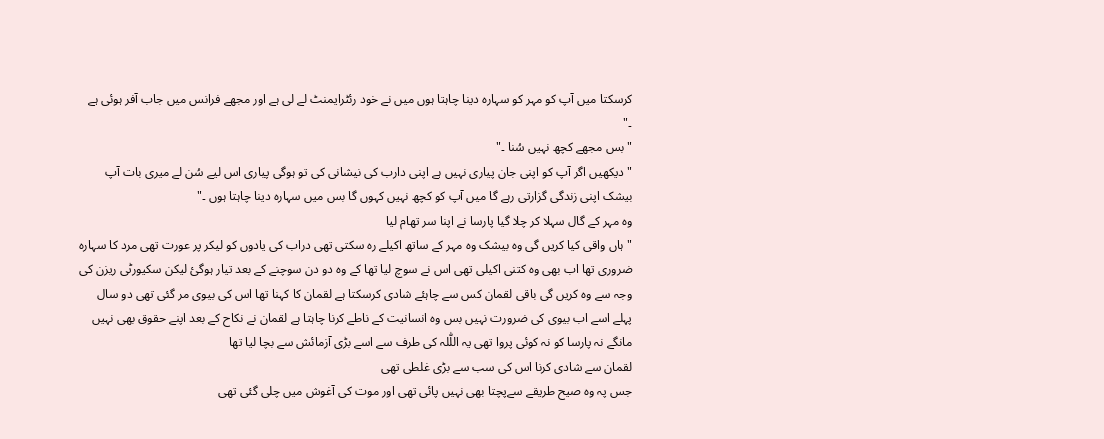کرسکتا میں آپ کو مہر کو سہارہ دینا چاہتا ہوں میں نے خود رئٹرایمنٹ لے لی ہے اور مجھے فرانس میں جاب آفر ہوئی ہے ۔"
"بس مجھے کچھ نہیں سُنا ۔"
"دیکھیں اگر آپ کو اپنی جان پیاری نہیں ہے اپنی دارب کی نیشانی کی تو ہوگی پیاری اس لیے سُن لے میری بات آپ بیشک اپنی زندگی گزارتی رہے گا میں آپ کو کچھ نہیں کہوں گا بس میں سہارہ دینا چاہتا ہوں ۔"
وہ مہر کے گال سہلا کر چلا گیا پارسا نے اپنا سر تھام لیا
"ہاں واقی کیا کریں گی وہ بیشک وہ مہر کے ساتھ اکیلے رہ سکتی تھی دراب کی یادوں کو لیکر پر عورت تھی مرد کا سہارہ ضروری تھا اب بھی وہ کتنی اکیلی تھی اس نے سوچ لیا تھا کے وہ دو دن سوچنے کے بعد تیار ہوگئ لیکن سکیورٹی ریزن کی وجہ سے وہ کریں گی باقی لقمان کس سے چاہئے شادی کرسکتا ہے لقمان کا کہنا تھا اس کی بیوی مر گئی تھی دو سال پہلے اسے اب بیوی کی ضرورت نہیں بس وہ انسانیت کے ناطے کرنا چاہتا ہے لقمان نے نکاح کے بعد اپنے حقوق بھی نہیں مانگے نہ پارسا کو نہ کوئی پروا تھی یہ اللّٰلہ کی طرف سے اسے بڑی آزمائش سے بچا لیا تھا
لقمان سے شادی کرنا اس کی سب سے بڑی غلطی تھی
جس پہ وہ صیح طریقے سےپچتا بھی نہیں پائی تھی اور موت کی آغوش میں چلی گئی تھی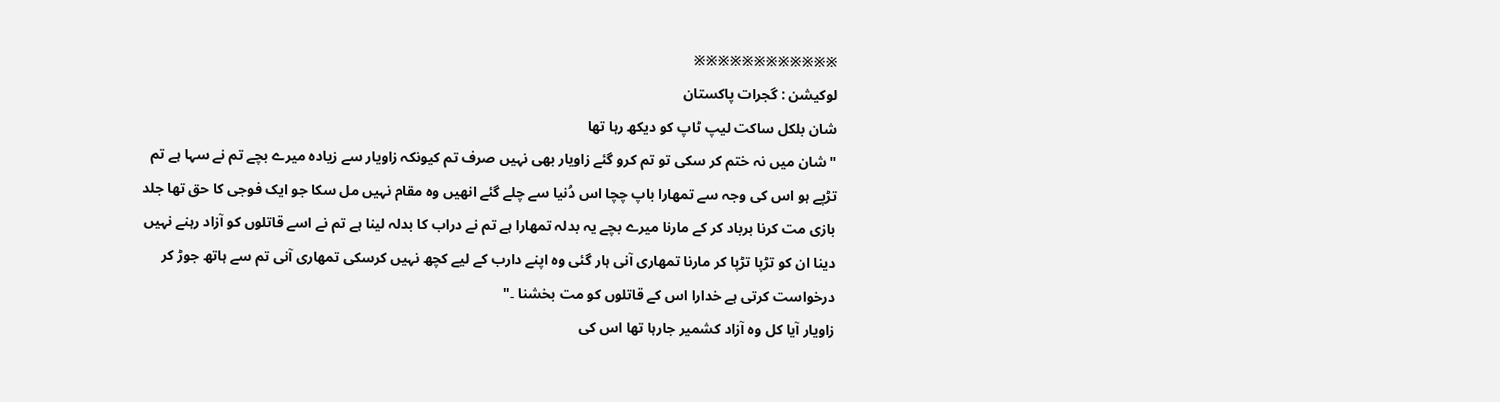※※※※※※※※※※※※
لوکیشن : گجرات پاکستان
شان بلکل ساکت لیپ ٹاپ کو دیکھ رہا تھا
"شان میں نہ ختم کر سکی تو تم کرو گئے زاویار بھی نہیں صرف تم کیونکہ زاویار سے زیادہ میرے بچے تم نے سہا ہے تم تڑپے ہو اس کی وجہ سے تمھارا باپ چچا اس دُنیا سے چلے گئے انھیں وہ مقام نہیں مل سکا جو ایک فوجی کا حق تھا جلد بازی مت کرنا برباد کر کے مارنا میرے بچے یہ بدلہ تمھارا ہے تم نے دراب کا بدلہ لینا ہے تم نے اسے قاتلوں کو آزاد رہنے نہیں دینا ان کو تڑپا تڑپا کر مارنا تمھاری آنی ہار گئی وہ اپنے دارب کے لیے کچھ نہیں کرسکی تمھاری آنی تم سے ہاتھ جوڑ کر درخواست کرتی ہے خدارا اس کے قاتلوں کو مت بخشنا ۔"
زاویار آیا کل وہ آزاد کشمیر جارہا تھا اس کی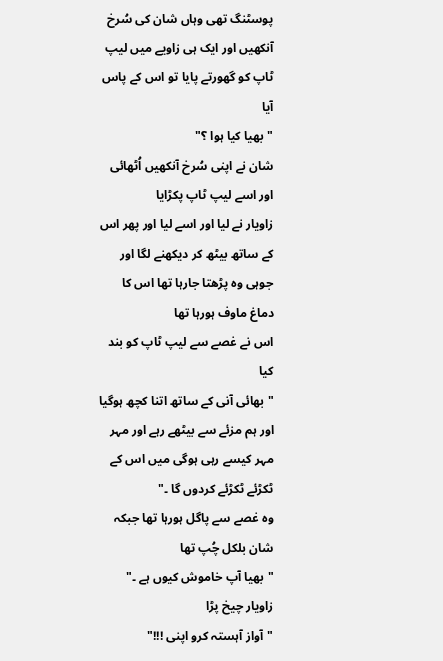پوسٹنگ تھی وہاں شان کی سُرخ آنکھیں اور ایک ہی زاویے میں لیپ ٹاپ کو گھورتے پایا تو اس کے پاس آیا
"بھیا کیا ہوا ؟"
شان نے اپنی سُرخ آنکھیں اُٹھائی اور اسے لیپ ٹاپ پکڑایا
زاویار نے لیا اور اسے لیا اور پھر اس کے ساتھ بیٹھ کر دیکھنے لگا اور جوہی وہ پڑھتا جارہا تھا اس کا دماغ ماوف ہورہا تھا
اس نے غصے سے لیپ ٹاپ کو بند کیا
"بھائی آنی کے ساتھ اتنا کچھ ہوگیا اور ہم مزئے سے بیٹھے رہے اور مہر مہر کیسے رہی ہوگی میں اس کے ٹکڑئے ٹکڑئے کردوں گا ۔"
وہ غصے سے پاگل ہورہا تھا جبکہ شان بلکل چُپ تھا
"بھیا آپ خاموش کیوں ہے ۔"
زاویار چیخ پڑا
"آواز آہستہ کرو اپنی !!!"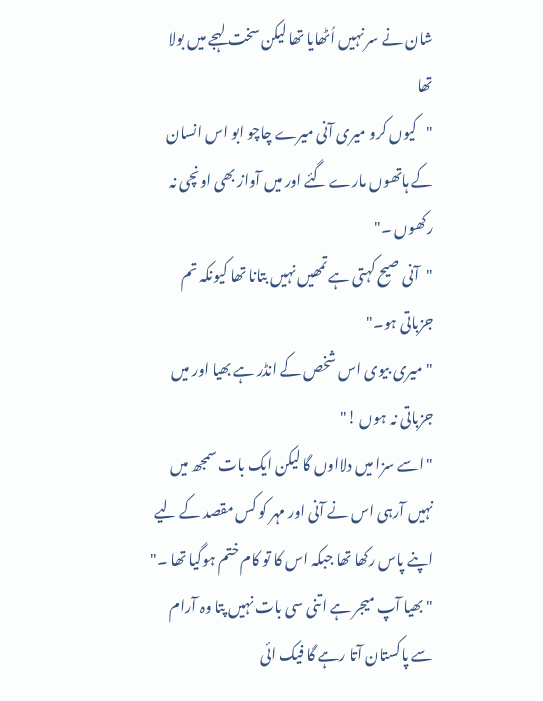شان نے سر نہیں اُٹھایا تھا لیکن سخت لہجے میں بولا تھا
"کیوں کرو میری آنی میرے چاچو ابو اس انسان کے ہاتھوں مارے گئے اور میں آواز بھی اونچی نہ رکھوں ۔"
"آنی صیح کہتی ہے تمھیں نہیں بتانا تھا کیونکہ تم جزباتی ہو۔"
"میری بیوی اس شخص کے انڈر ہے بھیا اور میں جزباتی نہ ہوں !"
"اسے سزا میں دلااوں گا لیکن ایک بات سمجھ میں نہیں آرہی اس نے آنی اور مہر کو کس مقصد کے لیے اپنے پاس رکھا تھا جبکہ اس کا تو کام ختم ہوگیا تھا ۔"
"بھیا آپ میجر ہے اتنی سی بات نہیں پتا وہ آرام سے پاکستان آتا رہے گا فیک ائی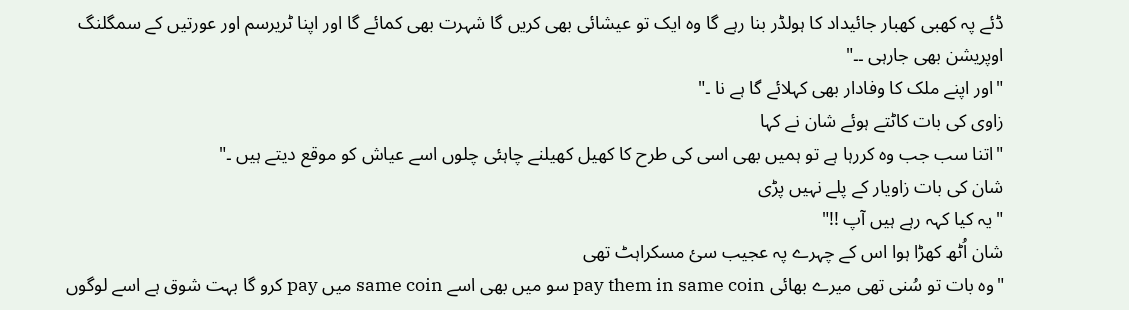ڈئے پہ کھبی کھبار جائیداد کا ہولڈر بنا رہے گا وہ ایک تو عیشائی بھی کریں گا شہرت بھی کمائے گا اور اپنا ٹریرسم اور عورتیں کے سمگلنگ اوپریشن بھی جارہی ۔۔"
"اور اپنے ملک کا وفادار بھی کہلائے گا ہے نا ۔"
زاوی کی بات کاٹتے ہوئے شان نے کہا
"اتنا سب جب وہ کررہا ہے تو ہمیں بھی اسی کی طرح کا کھیل کھیلنے چاہئی چلوں اسے عیاش کو موقع دیتے ہیں ۔"
شان کی بات زاویار کے پلے نہیں پڑی
"یہ کیا کہہ رہے ہیں آپ !!"
شان اُٹھ کھڑا ہوا اس کے چہرے پہ عجیب سئ مسکراہٹ تھی
"وہ بات تو سُنی تھی میرے بھائی pay them in same coin سو میں بھی اسے same coin میں pay کرو گا بہت شوق ہے اسے لوگوں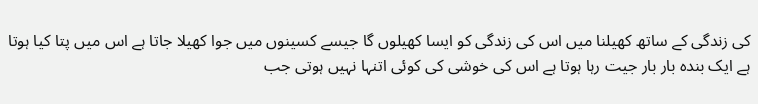کی زندگی کے ساتھ کھیلنا میں اس کی زندگی کو ایسا کھیلوں گا جیسے کسینوں میں جوا کھیلا جاتا ہے اس میں پتا کیا ہوتا ہے ایک بندہ بار بار جیت رہا ہوتا ہے اس کی خوشی کی کوئی اتنہا نہیں ہوتی جب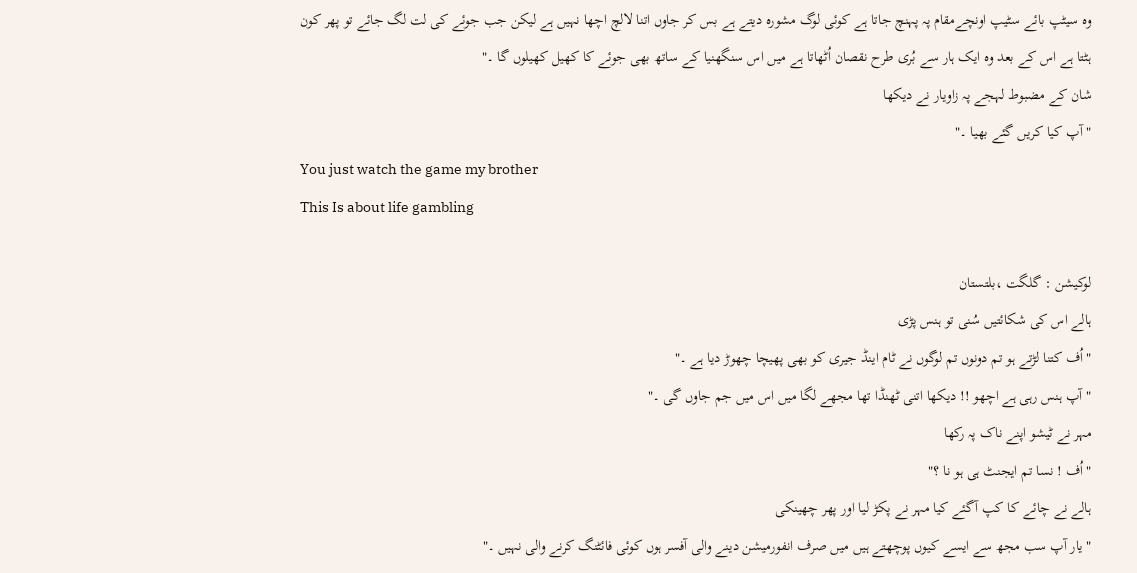وہ سیٹپ بائے سٹیپ اونچےمقام پہ پہنچ جاتا ہے کوئی لوگ مشورہ دیتے ہے بس کر جاوں اتنا لالچ اچھا نہیں ہے لیکن جب جوئے کی لت لگ جائے تو پھر کون ہٹتا ہے اس کے بعد وہ ایک ہار سے بُری طرح نقصان اُٹھاتا ہے میں اس سنگھنیا کے ساتھ بھی جوئے کا کھیل کھیلوں گا ۔"
شان کے مضبوط لہجے پہ زاویار نے دیکھا
"آپ کیا کریں گئے بھیا ۔"
You just watch the game my brother
This Is about life gambling

لوکیشن : گلگت ،بلتستان
ہالے اس کی شکائتیں سُنی تو ہنس پڑی
"اُف کتنا لڑتے ہو تم دونوں تم لوگوں نے ٹام اینڈ جیری کو بھی پھیچا چھوڑ دیا ہے ۔"
"آپ ہنس رہی ہے اچھو !! دیکھا اتنی ٹھنڈا تھا مجھے لگا میں اس میں جم جاوں گی ۔"
مہر نے ٹیشو اپنے ناک پہ رکھا
"اُف ! نسا تم ایجنٹ ہی ہو نا ؟"
ہالے نے چائے کا کپ آگئے کیا مہر نے پکڑ لیا اور پھر چھینکی
"یار آپ سب مجھ سے ایسے کیوں پوچھتے ہیں میں صرف انفورمیشن دینے والی آفسر ہوں کوئی فائٹنگ کرنے والی نہیں ۔"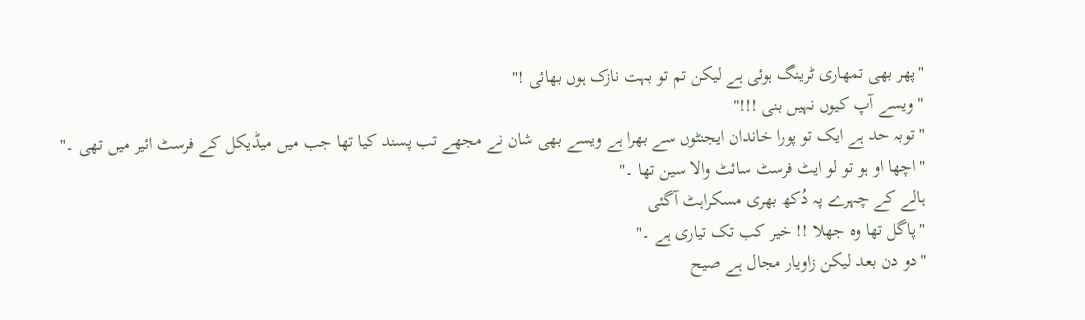"پھر بھی تمھاری ٹرینگ ہوئی ہے لیکن تم تو بہت نازک ہوں بھائی !"
"ویسے آپ کیوں نہیں بنی !!!"
"توبہ حد ہے ایک تو پورا خاندان ایجنٹوں سے بھرا ہے ویسے بھی شان نے مجھے تب پسند کیا تھا جب میں میڈیکل کے فرسٹ ائیر میں تھی ۔"
"اچھا او ہو تو لو ایٹ فرسٹ سائٹ والا سین تھا ۔"
ہالے کے چہرے پہ دُکھ بھری مسکراہٹ آگئی
"پاگل تھا وہ جھلا !! خیر کب تک تیاری ہے ۔"
"دو دن بعد لیکن زاویار مجال ہے صیح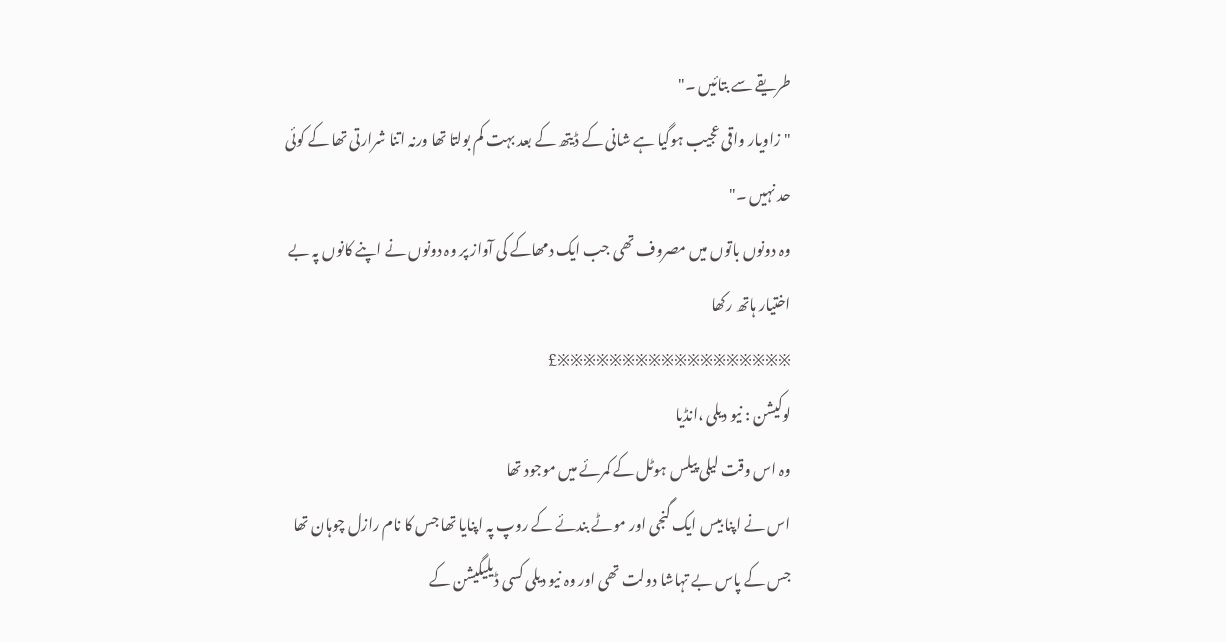طریقے سے بتائیں ۔"
"زاویار واقی عجیب ہوگیا ہے شانی کے ڈیتھ کے بعد بہت کم بولتا تھا ورنہ اتنا شرارتی تھا کے کوئی حد نہیں ۔"
وہ دونوں باتوں میں مصروف تھی جب ایک دمھاکے کی آواز پر وہ دونوں نے اپنے کانوں پہ بے اختیار ہاتھ رکھا
※※※※※※※※※※※※※※※※※※£
لوکیشن : نیو دیلی ،انڈیا
وہ اس وقت لیلی پیلس ہوٹل کے کمرئے میں موجود تھا
اس نے اپنا بیس ایک گنجی اور موٹے بندئے کے روپ پہ اپنایا تھا جس کا نام رازل چوہان تھا جس کے پاس بے تہاشا دولت تھی اور وہ نیو دیلی کسی ڈیلیگیشن کے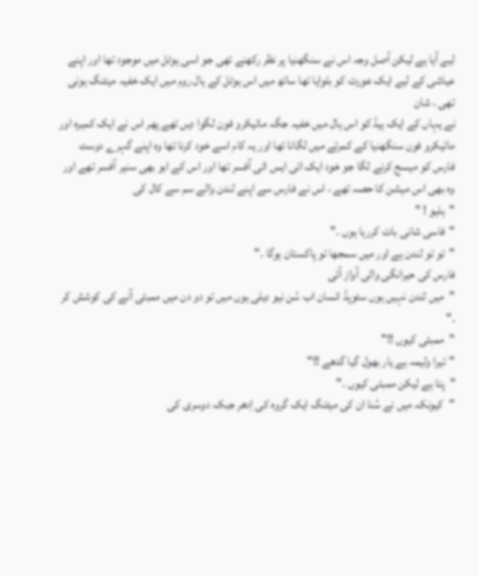لیے آیا ہے لیکن آصل وجہ اس نے سنگھنیا پر نظر رکھنے تھی جو اسی ہوٹل میں موجود تھا اور اپنے عیاشی کے لیے ایک عورت کو بلوایا تھا ساتھ میں اس ہوٹل کے ہال روم میں ایک خفیہ میٹنگ ہونی تھی ، شان
نے یہاں کے ایک ہیڈ کو اس ہال میں خفیہ جگہ مائیکرو فون لگوا دیں تھے پھر اس نے ایک کمیرہ اور مائیکرو فون سنگھنیا کے کمرئے میں لگانا تھا اور یہ کام اسے خود کرنا تھا وہ اپنے گہرے دوست فارس کو میسج کرنے لگا جو خود ایک ائی ایس ائی آفسر تھا اور اس کے ابو بھی سنیر آفسر تھے اور وہ بھی اس میشن کا حصہ تھے ، اس نے فارس سے اپنے لندن والے سم سے کال کی
"ہلیو ! "
"فاسی شانی بات کررہا ہوں ۔"
"تو تو لندن ہے اور میں سمجھا تو پاکستان ہوگا ۔"
فارس کی حیرانگی والی آواز آئی
"میں لندن نہیں ہوں سٹوپڈ انسان اب سُن نیو دیلی ہوں میں تو دو دن میں ممبئی آنے کی کوشش کر ۔"
"ممبئی کیوں !!"
"تیرا ولیمہ ہے یار بھول گیا گدھے !!"
"پتا ہے لیکن ممبئی کیوں ۔"
"کیونکہ میں نے سُنا ان کی میٹنگ ایک گروہ کی اِدھر جبکہ دوسری کی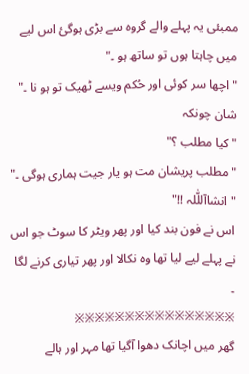ممبئی یہ پہلے والے گروہ سے بڑی ہوگئ اس لیے میں چاہتا ہوں تو ساتھ ہو ۔"
"اچھا سر کوئی اور حُکم ویسے ٹھیک تو ہو نا ۔"
شان چونکہ
"کیا مطلب ؟"
"مطلب پریشان مت ہو یار جیت ہماری ہوگی ۔"
"انشاآللّٰلہ !!"
اس نے فون بند کیا اور پھر ویٹر کا سوٹ جو اس نے پہلے لیے لیا تھا وہ نکالا اور پھر تیاری کرنے لگا ۔
※※※※※※※※※※※※※※※※
گھر میں اچانک دھوا آگیا تھا مہر اور ہالے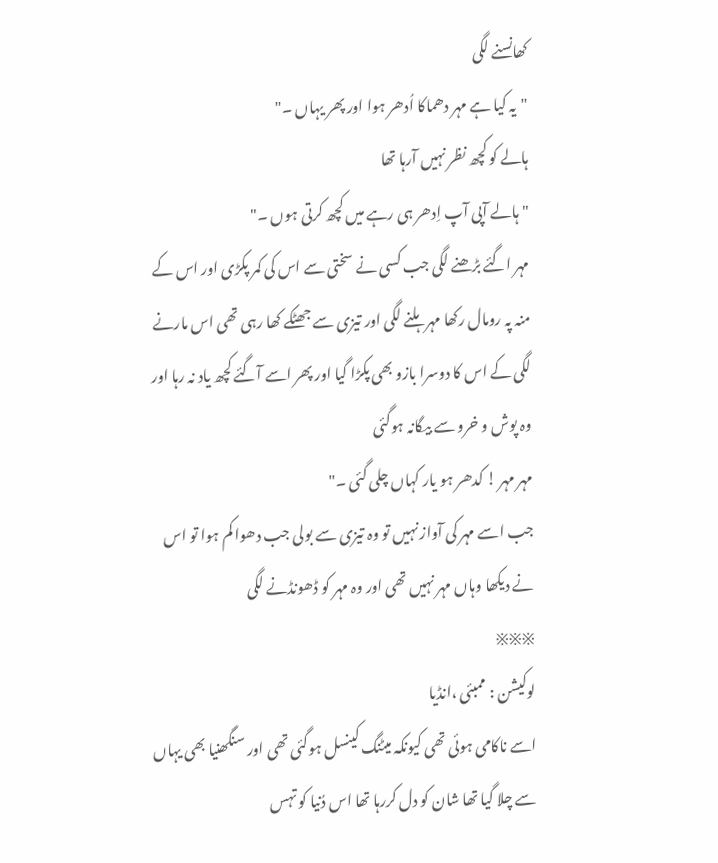کھانسنے لگی
"یہ کیا ہے مہر دھماکا اُدھر ہوا اور پھر یہاں ۔"
ہالے کو کچھ نظر نہیں آرہا تھا
"ہالے آپی آپ اِدھر ہی رہے میں کچھ کرتی ہوں ۔"
مہر اگئے بڑھنے لگی جب کسی نے سختی سے اس کی کمر پکڑی اور اس کے منہ پہ رومال رکھا مہر ہلنے لگی اور تیزی سے جھٹکے کھا رہی تھی اس مارنے لگی کے اس کا دوسرا بازو بھی پکڑا گیا اور پھر اسے آگئے کچھ یاد نہ رہا اور وہ پوش و خرو سے بیگانہ ہوگئی
مہر مہر ! کدھر ہو یار کہاں چلی گئی ۔"
جب اسے مہر کی آواز نہیں تو وہ تیزی سے بولی جب دھوا کم ہوا تو اس نے دیکھا وہاں مہر نہیں تھی اور وہ مہر کو ڈھونڈنے لگی
※※※
لوکیشن : ممبئی ،انڈیا
اسے ناکامی ہوئی تھی کیونکہ میٹنگ کینسل ہوگئی تھی اور سنگھنیا بھی یہاں سے چلا گیا تھا شان کو دل کررہا تھا اس دُنیا کو تہس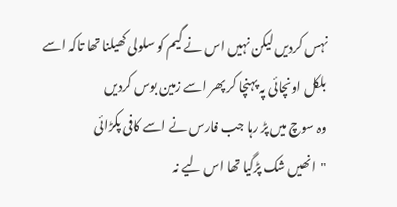نہس کردیں لیکن نہیں اس نے گیم کو سلولی کھیلنا تھا تاکہ اسے بلکل اونچائی پہ پہنچا کر پھر اسے زمین بوس کردیں
وہ سوچ میں پڑ رہا جب فارس نے اسے کافی پکڑائی
"انھیں شک پڑگیا تھا اس لیے نہ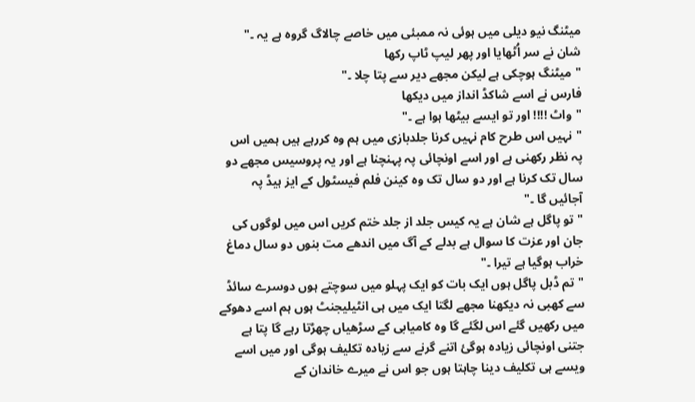میٹنگ نیو دیلی میں ہوئی نہ ممبئی میں خاصے چالاگ گروہ ہے یہ ۔"
شان نے سر اُٹھایا اور پھر لیپ ٹاپ رکھا
"میٹنگ ہوچکی ہے لیکن مجھے دیر سے پتا چلا ۔"
فارس نے اسے شاکڈ انداز میں دیکھا
"واٹ !!!! اور تو ایسے بیٹھا ہوا ہے ۔"
"نہیں اس طرح کام نہیں کرنا جلدبازی میں ہم وہ کررہے ہیں ہمیں اس پہ نظر رکھنی ہے اور اسے اونچائی پہ پہنچنا ہے اور یہ پروسیس مجھے دو سال تک کرنا ہے اور دو سال تک وہ کینن فلم فیسٹول کے ایز ہیڈ پہ آجائیں گا ۔"
"تو پاگل ہے شان ہے یہ کیس جلد از جلد ختم کریں اس میں لوگوں کی جان اور عزت کا سوال ہے بدلے کے آگ میں اندھے مت بنوں دو سال دماغ خراب ہوگیا ہے تیرا ۔"
"تم ڈبل پاگل ہوں ایک بات کو ایک پہلو میں سوچتے ہوں دوسرے سائڈ سے کھبی نہ دیکھنا مجھے لگتا ایک میں ہی انٹیلیجنٹ ہوں ہم اسے دھوکے میں رکھیں گئے اس لگئے گا وہ کامیابی کے سڑھیاں چھڑتا رہے گا پتا ہے جتنی اونچائی زیادہ ہوگئ اتنے گرنے سے زیادہ تکلیف ہوگی اور میں اسے ویسے ہی تکلیف دینا چاہتا ہوں جو اس نے میرے خاندان کے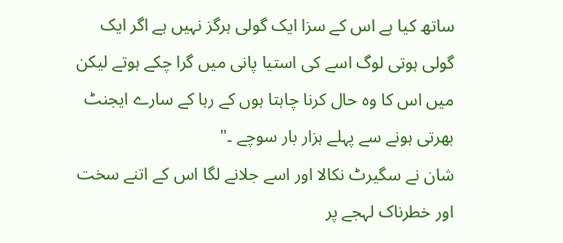ساتھ کیا ہے اس کے سزا ایک گولی ہرگز نہیں ہے اگر ایک گولی ہوتی لوگ اسے کی استیا پانی میں گرا چکے ہوتے لیکن میں اس کا وہ حال کرنا چاہتا ہوں کے رہا کے سارے ایجنٹ بھرتی ہونے سے پہلے ہزار بار سوچے ۔"
شان نے سگیرٹ نکالا اور اسے جلانے لگا اس کے اتنے سخت اور خطرناک لہجے پر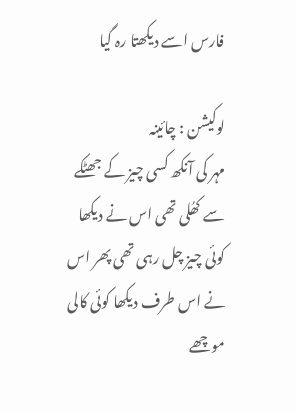فارس اسے دیکھتا رہ گیا

لوکیشن : چائینہ
مہر کی آنکھ کسی چیز کے جھٹکے سے کھُلی تھی اس نے دیکھا کوئی چیز چل رہی تھی پھر اس نے اس طرف دیکھا کوئی کالی موچھے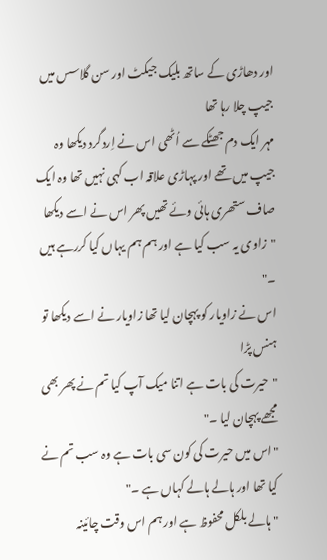اور دھاڑی کے ساتھ بلیک جیکٹ اور سن گلاسس میں جیپ چلا رہا تھا
مہر ایک دم جھٹکے سے اُٹھی اس نے اِردگرد دیکھا وہ جیپ میں تھے اور پہاڑی علاقہ اب کہی نہیں تھا وہ ایک صاف ستھری ہائی وئے تھیں پھر اس نے اسے دیکھا
"زاوی یہ سب کیا ہے اور ہم ہم یہاں کیا کررہے ہیں ۔"
اس نے زاویار کو پہچان لیا تھا زاویار نے اسے دیکھا تو ہنس پڑا
"حیرت کی بات ہے اتنا میک آپ کیا تم نے پھر بھی مجھے پہچان لیا ۔"
"اس میں حیرت کی کون سی بات ہے وہ سب تم نے کیا تھا اور ہالے ہالے کہاں ہے ۔"
"ہالے بلکل محفوظ ہے اور ہم اس وقت چائینہ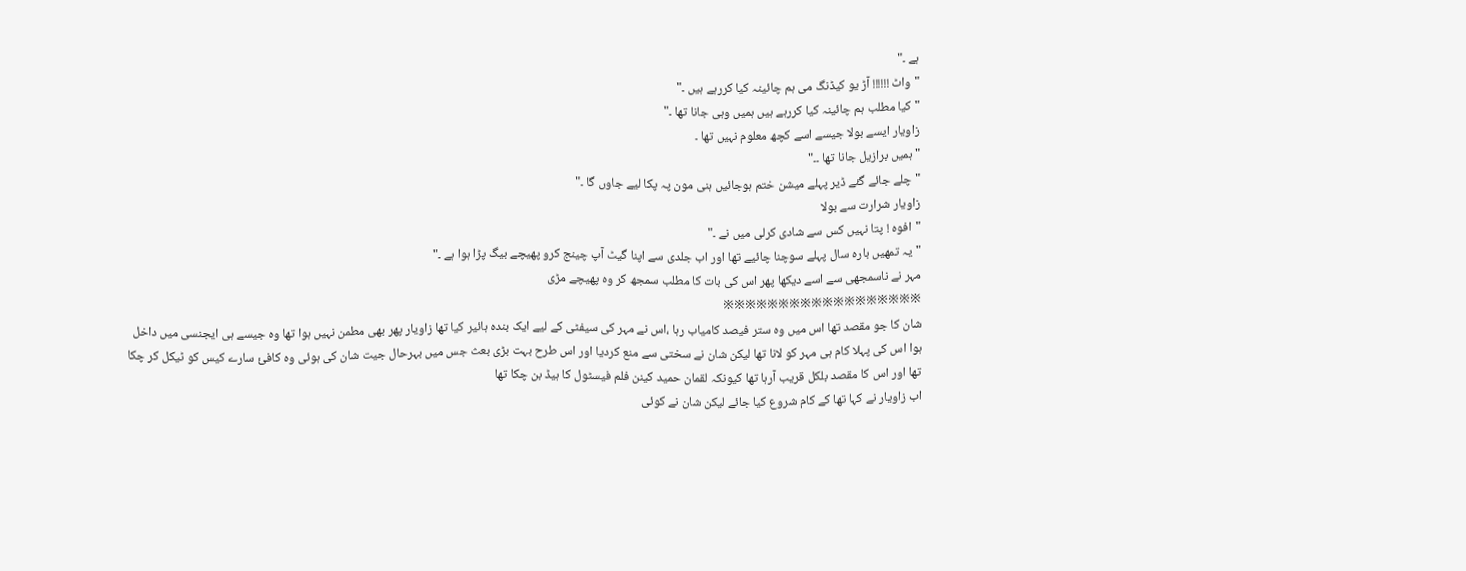ہے ۔"
"واٹ !!!!!! آڑ یو کیڈنگ می ہم چائینہ کیا کررہے ہیں ۔"
"کیا مطلب ہم چائینہ کیا کررہے ہیں ہمیں وہی جانا تھا ۔"
زاویار ایسے بولا جیسے اسے کچھ معلوم نہیں تھا ۔
"ہمیں برازیل جانا تھا ۔۔"
"چلے جائے گئے ڈیر پہلے میشن ختم ہوجائیں ہنی مون پہ پکا لیے جاوں گا ۔"
زاویار شرارت سے بولا
"افوہ ! پتا نہیں کس سے شادی کرلی میں نے ۔"
"یہ تمھیں بارہ سال پہلے سوچنا چائیے تھا اور اب جلدی سے اپنا گیٹ آپ چینج کرو پھیچے بیگ پڑا ہوا ہے ۔"
مہر نے ناسمجھی سے اسے دیکھا پھر اس کی بات کا مطلب سمجھ کر وہ پھیچے مڑی
※※※※※※※※※※※※※※※※※※
شان کا جو مقصد تھا اس میں وہ ستر فیصد کامیاب رہا ،اس نے مہر کی سیفٹی کے لیے ایک بندہ ہائیر کیا تھا زاویار پھر بھی مطمن نہیں ہوا تھا وہ جیسے ہی ایجنسی میں داخل ہوا اس کی پہلا کام ہی مہر کو لانا تھا لیکن شان نے سختی سے منع کردیا اور اس طرح بہت بڑی بعث جس میں بہرحال جیت شان کی ہوئی وہ کافئ سارے کیس کو ٹیکل کر چکا تھا اور اس کا مقصد بلکل قریب آرہا تھا کیونکہ لقمان حمید کینن فلم فیسٹول کا ہیڈ بن چکا تھا
اب زاویار نے کہا تھا کے کام شروع کیا جائے لیکن شان نے کوئی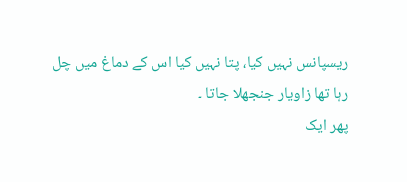ریسپانس نہیں کیا، پتا نہیں کیا اس کے دماغ میں چل رہا تھا زاویار جنجھلا جاتا ۔
پھر ایک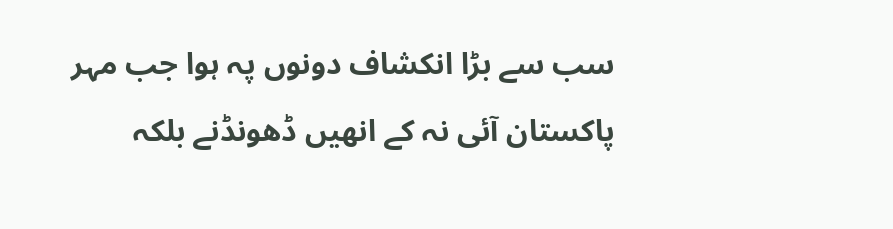سب سے بڑا انکشاف دونوں پہ ہوا جب مہر پاکستان آئی نہ کے انھیں ڈھونڈنے بلکہ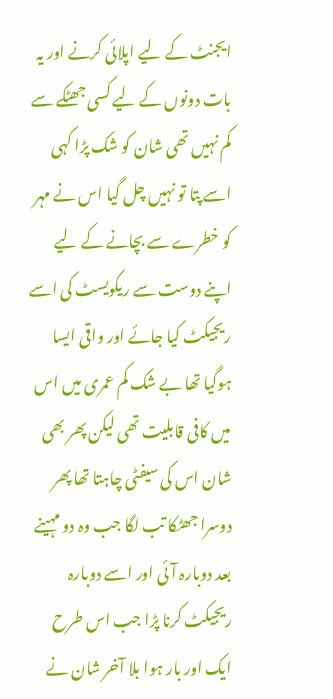ایجنٹ کے لیے اپلائی کرنے اور یہ بات دونوں کے لیے کسی جھٹکے سے کم نہیں تھی شان کو شک پڑا کہی اسے پتا تو نہیں چل گیا اس نے مہر کو خطرے سے بچانے کے لیے اپنے دوست سے ریکویسٹ کی اسے ریجیکٹ کیا جائے اور واقی ایسا ہوگیا تھا بے شک کم عمری میں اس میں کافی قابلیت تھی لیکن پھر بھی شان اس کی سیفٹی چاہتا تھا پھر دوسرا جھٹکا تب لگا جب وہ دو مہینے بعد دوبارہ آئی اور اسے دوبارہ ریجیکٹ کرنا پڑا جب اس طرح ایک اور بار ہوا بلا آخر شان نے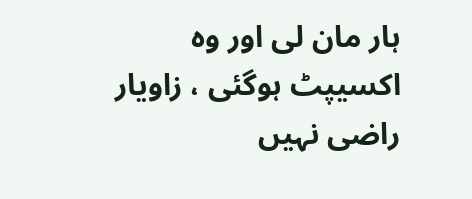ہار مان لی اور وہ اکسیپٹ ہوگئی ، زاویار راضی نہیں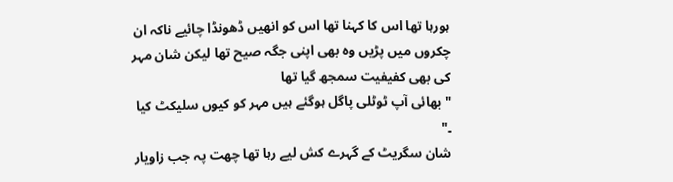ہورہا تھا اس کا کہنا تھا اس کو انھیں ڈھونڈا چائیے ناکہ ان چکروں میں پڑیں وہ بھی اپنی جگہ صیح تھا لیکن شان مہر کی بھی کفیفیت سمجھ گیا تھا
"بھائی آپ ٹوٹلی پاگل ہوگئے ہیں مہر کو کیوں سلیکٹ کیا ۔"
شان سگریٹ کے گہرے کش لیے رہا تھا چھت پہ جب زاویار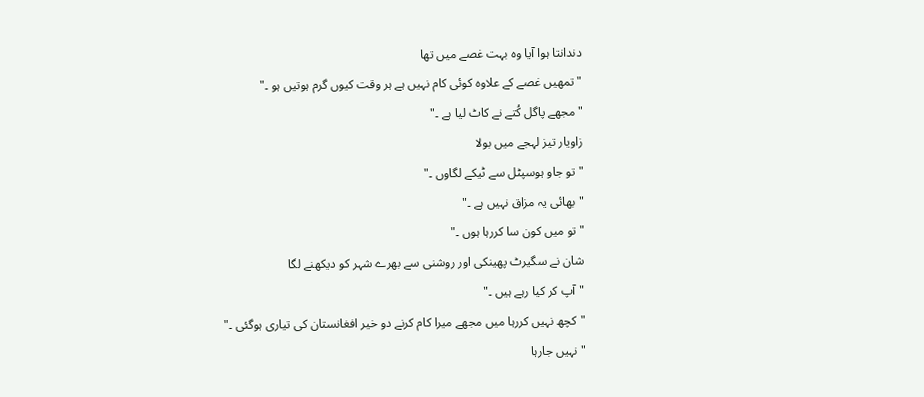دندانتا ہوا آیا وہ بہت غصے میں تھا
"تمھیں غصے کے علاوہ کوئی کام نہیں ہے ہر وقت کیوں گرم ہوتیں ہو ۔"
"مجھے پاگل کُتے نے کاٹ لیا ہے ۔"
زاویار تیز لہجے میں بولا
"تو جاو ہوسپٹل سے ٹیکے لگاوں ۔"
"بھائی یہ مزاق نہیں ہے ۔"
"تو میں کون سا کررہا ہوں ۔"
شان نے سگیرٹ پھینکی اور روشنی سے بھرے شہر کو دیکھنے لگا
"آپ کر کیا رہے ہیں ۔"
"کچھ نہیں کررہا میں مجھے میرا کام کرنے دو خیر افغانستان کی تیاری ہوگئی ۔"
"نہیں جارہا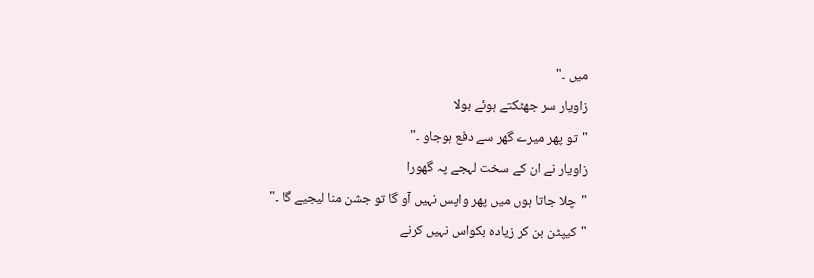میں ۔"
زاویار سر جھٹکتے ہوئے بولا
"تو پھر میرے گھر سے دفع ہوجاو ۔"
زاویار نے ان کے سخت لہجے پہ گھورا
"چلا جاتا ہوں میں پھر واپس نہیں آو گا تو جشن منا لیجیے گا ۔"
"کیپٹن بن کر زیادہ بکواس نہیں کرنے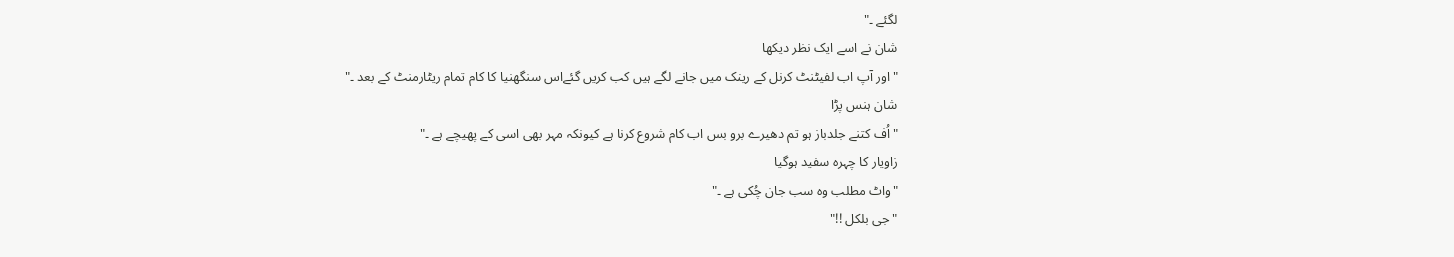لگئے ۔"
شان نے اسے ایک نظر دیکھا
"اور آپ اب لفیٹنٹ کرنل کے رینک میں جانے لگے ہیں کب کریں گئےاس سنگھنیا کا کام تمام ریٹارمنٹ کے بعد ۔"
شان ہنس پڑا
"اُف کتنے جلدباز ہو تم دھیرے برو بس اب کام شروع کرنا ہے کیونکہ مہر بھی اسی کے پھیچے ہے ۔"
زاویار کا چہرہ سفید ہوگیا
"واٹ مطلب وہ سب جان چُکی ہے ۔"
"جی بلکل !!"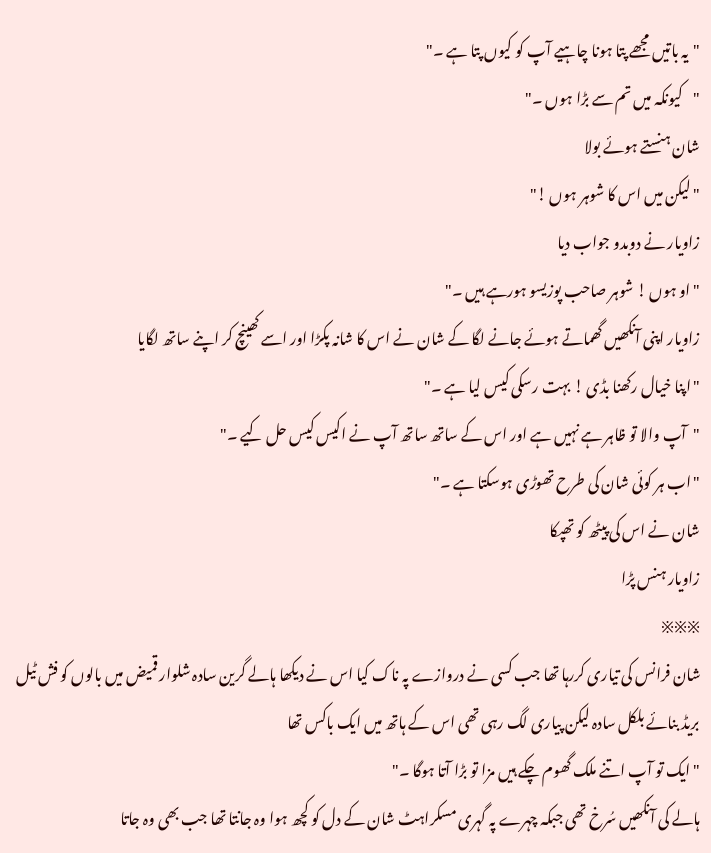"یہ باتیں مجھے پتا ہونا چاہیے آپ کو کیوں پتا ہے ۔"
"کیونکہ میں تم سے بڑا ہوں ۔"
شان ہنستے ہوئے بولا
"لیکن میں اس کا شوہر ہوں !"
زاویار نے دوبدو جواب دیا
"او ہوں ! شوہر صاحب پوزیسو ہورہے ہیں ۔"
زاویار اپنی آنکھیں گھماتے ہوئے جانے لگا کے شان نے اس کا شانہ پکڑا اور اسے کھینچ کر اپنے ساتھ لگایا
"اپنا خیال رکھنا بڈی ! بہت رسکی کیس لیا ہے ۔"
"آپ والا تو ظاہر ہے نہیں ہے اور اس کے ساتھ ساتھ آپ نے اکیس کیس حل کیے ۔"
"اب ہر کوئی شان کی طرح تھوڑی ہوسکتا ہے ۔"
شان نے اس کی پیٹھ کو تھپکا
زاویار ہنس پڑا
※※※
شان فرانس کی تیاری کررہا تھا جب کسی نے دروازے پہ ناک کیا اس نے دیکھا ہالے گرین سادہ شلوار قمیض میں بالوں کو فش ٹیل بریڈ بنائے بلکل سادہ لیکن پیاری لگ رہی تھی اس کے ہاتھ میں ایک باکس تھا
"ایک تو آپ اتنے ملک گھوم چکے ہیں مزا تو بڑا آتا ہوگا ۔"
ہالے کی آنکھیں سُرخ تھی جبکہ چہرے پہ گہری مسکراہٹ شان کے دل کو کچھ ہوا وہ جانتا تھا جب بھی وہ جاتا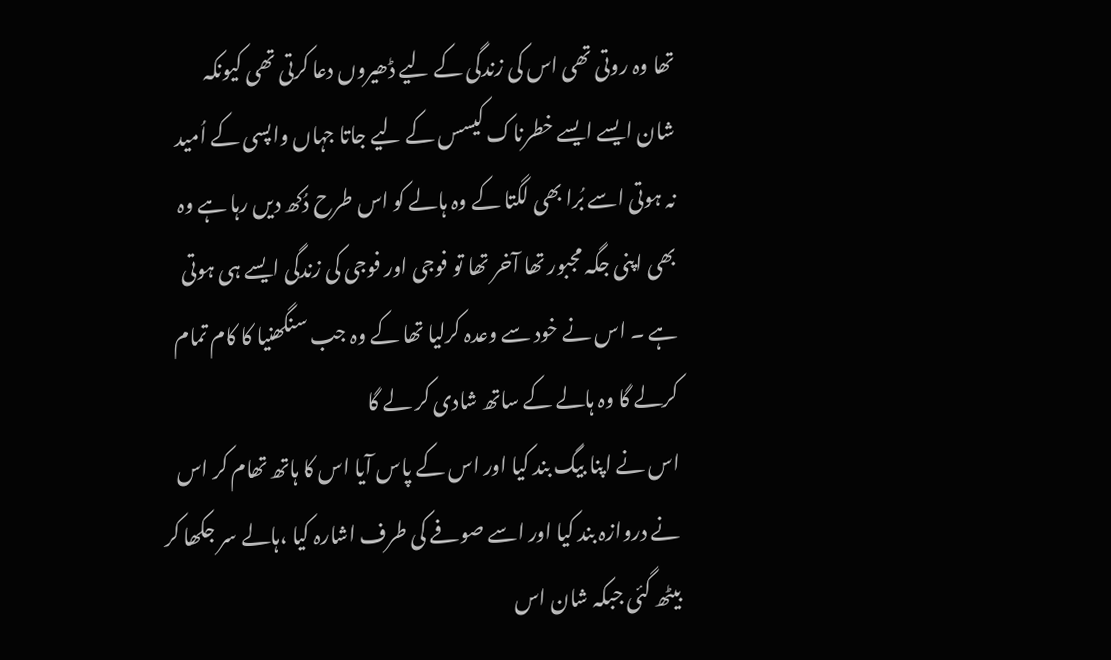تھا وہ روتی تھی اس کی زندگی کے لیے ڈھیروں دعا کرتی تھی کیونکہ شان ایسے ایسے خطرناک کیسس کے لیے جاتا جہاں واپسی کے اُمید نہ ہوتی اسے بُرا بھی لگتا کے وہ ہالے کو اس طرح دُکھ دیں رہا ہے وہ بھی اپنی جگہ مجبور تھا آخر تھا تو فوجی اور فوجی کی زندگی ایسے ہی ہوتی ہے ۔ اس نے خود سے وعدہ کرلیا تھا کے وہ جب سنگھنیا کا کام تمام کرلے گا وہ ہالے کے ساتھ شادی کر لے گا
اس نے اپنا بیگ بند کیا اور اس کے پاس آیا اس کا ہاتھ تھام کر اس نے دروازہ بند کیا اور اسے صوفے کی طرف اشارہ کیا ،ہالے سر جکھا کر بیٹھ گئی جبکہ شان اس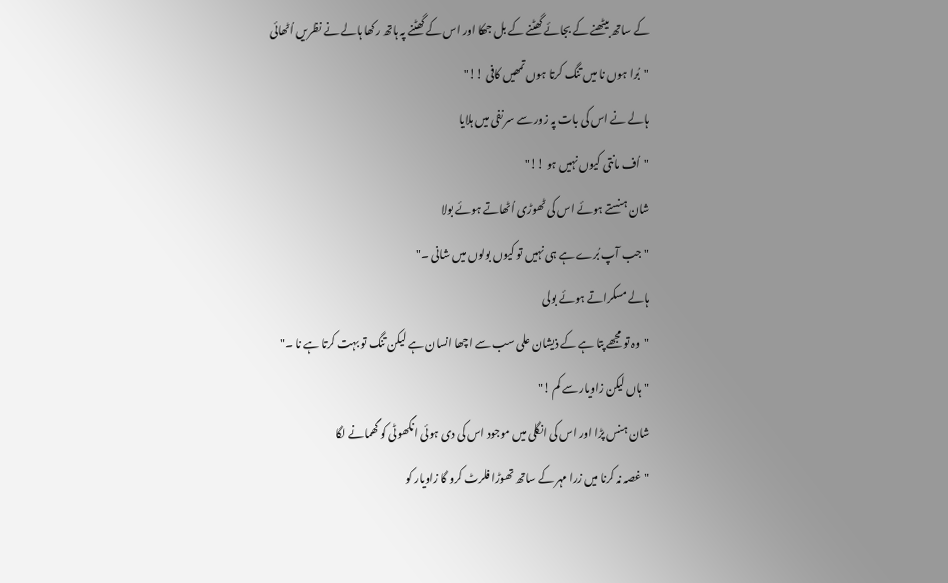کے ساتھ بیٹھنے کے بجائے گھٹنے کے بل جھکا اور اس کے گھٹنے پہ ہاتھ رکھا ہالے نے نظریں اُٹھائی
"بُرا ہوں نا میں تنگ کرتا ہوں تمھیں کافی !!"
ہالے نے اس کی بات پہ زور سے سر نفی میں ہلایا
"اُف مانتی کیوں نہیں ہو !!"
شان ہنستے ہوئے اس کی ٹھوڑی اُٹھاتے ہوئے بولا
"جب آپ بُرے ہے ہی نہیں تو کیوں بولوں میں شانی ۔"
ہالے مسکراتے ہوئے بولی
"وہ تو مجھے پتا ہے کے ذیشان علی سب سے اچھا انسان ہے لیکن تنگ تو بہت کرتا ہے نا ۔"
"ہاں لیکن زاویار سے کم !"
شان ہنس پڑا اور اس کی انگلی میں موجود اس کی دی ہوئی انگھوٹی کو گھمانے لگا
"غصہ نہ کرنا میں زرا مہر کے ساتھ تھوڑا فلرٹ کرو گا زاویار کو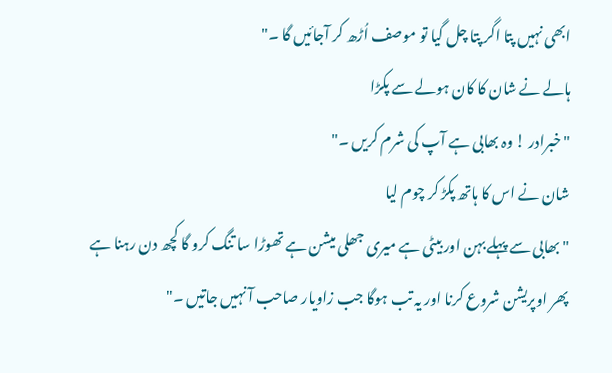ابھی نہیں پتا اگر پتا چل گیا تو موصف اُڑھ کر آجائیں گا ۔"
ہالے نے شان کا کان ہولے سے پکڑا
"خبرادر ! وہ بھابی ہے آپ کی شرم کریں ۔"
شان نے اس کا ہاتھ پکڑ کر چوم لیا
"بھابی سے پہلے بہن اور بیٹی ہے میری جھلی میشن ہے تھوڑا سا تنگ کرو گا کچھ دن رہنا ہے پھر اوپریشن شروع کرنا اور یہ تب ہوگا جب زاویار صاحب آ نہیں جاتیں ۔"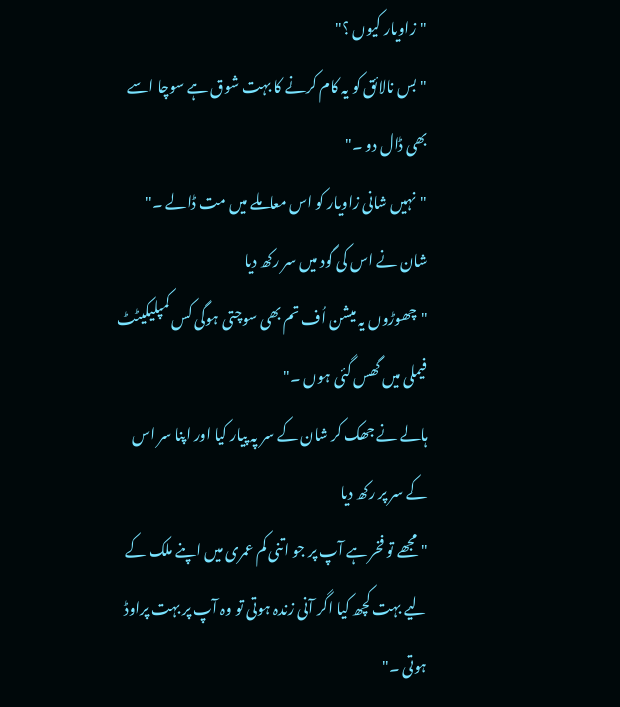"زاویار کیوں ؟"
"بس نالائق کو یہ کام کرنے کا بہت شوق ہے سوچا اسے بھی ڈال دو ۔"
"نہیں شانی زاویار کو اس معاملے میں مت ڈالے ۔"
شان نے اس کی گود میں سر رکھ دیا
"چھوڑوں یہ میشن اُف تم بھی سوچتی ہوگی کس کمپلیکیٹٹ فیملی میں گھس گئی ہوں ۔"
ہالے نے جھک کر شان کے سر پہ پیار کیا اور اپنا سر اس کے سر پر رکھ دیا
"مجھے تو فخر ہے آپ پر جو اتنی کم عمری میں اپنے ملک کے لیے بہت کچھ کیا اگر آنی زندہ ہوتی تو وہ آپ پر بہت پراوڈ ہوتی ۔"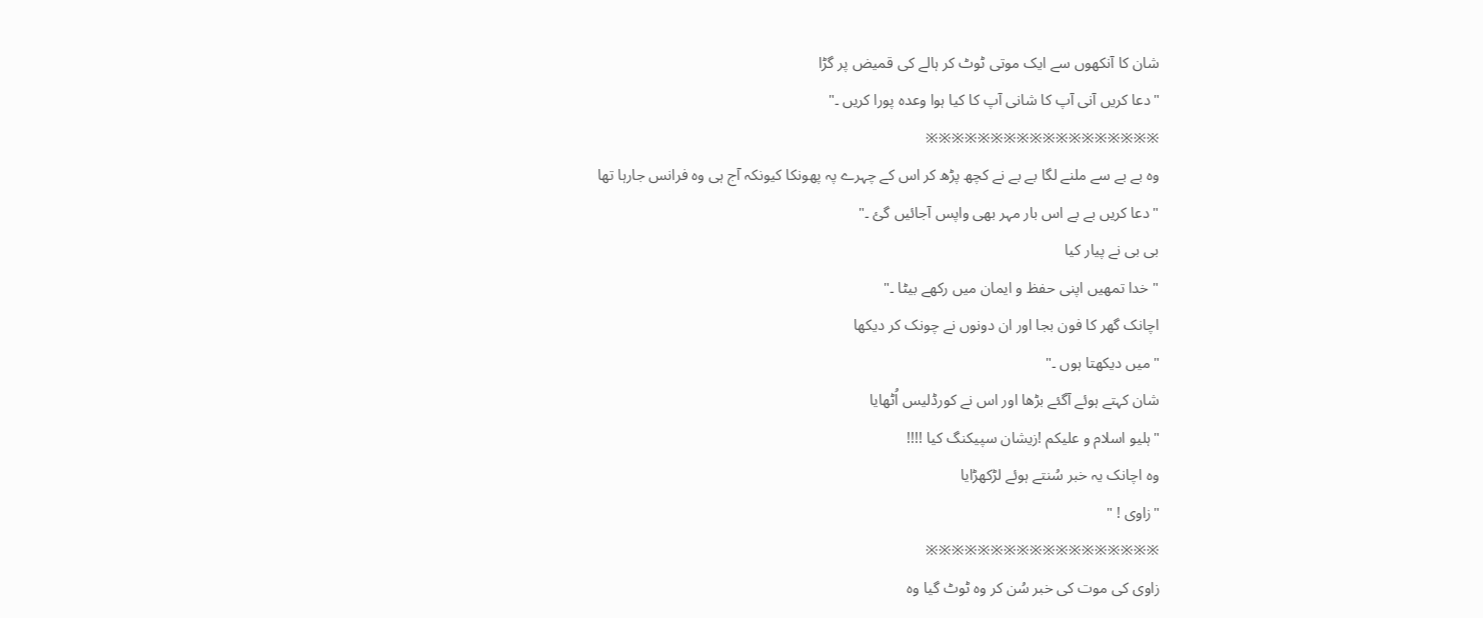شان کا آنکھوں سے ایک موتی ٹوٹ کر ہالے کی قمیض پر گڑا
"دعا کریں آنی آپ کا شانی آپ کا کیا ہوا وعدہ پورا کریں ۔"
※※※※※※※※※※※※※※※※※※
وہ بے بے سے ملنے لگا بے بے نے کچھ پڑھ کر اس کے چہرے پہ پھونکا کیونکہ آج ہی وہ فرانس جارہا تھا
"دعا کریں بے بے اس بار مہر بھی واپس آجائیں گئ ۔"
بی بی نے پیار کیا
"خدا تمھیں اپنی حفظ و ایمان میں رکھے بیٹا ۔"
اچانک گھر کا فون بجا اور ان دونوں نے چونک کر دیکھا
"میں دیکھتا ہوں ۔"
شان کہتے ہوئے آگئے بڑھا اور اس نے کورڈلیس اُٹھایا
"ہلیو اسلام و علیکم !زیشان سپیکنگ کیا !!!!
وہ اچانک یہ خبر سُنتے ہوئے لڑکھڑایا
"زاوی ! "
※※※※※※※※※※※※※※※※※※
زاوی کی موت کی خبر سُن کر وہ ٹوٹ گیا وہ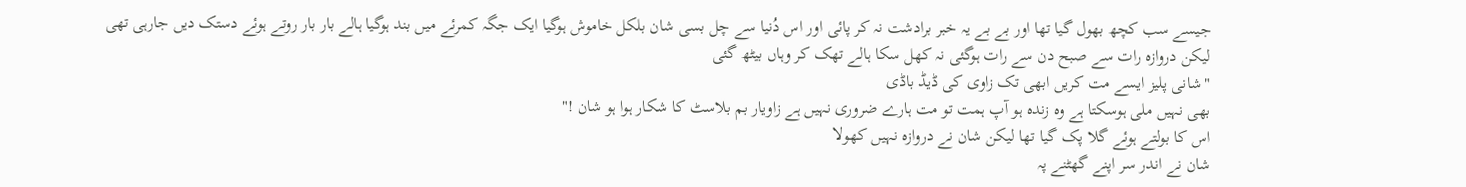جیسے سب کچھ بھول گیا تھا اور بے بے یہ خبر برادشت نہ کر پائی اور اس دُنیا سے چل بسی شان بلکل خاموش ہوگیا ایک جگہ کمرئے میں بند ہوگیا ہالے بار بار روتے ہوئے دستک دیں جارہی تھی لیکن دروازہ رات سے صبح دن سے رات ہوگئی نہ کھل سکا ہالے تھک کر وہاں بیٹھ گئی
"شانی پلیز ایسے مت کریں ابھی تک زاوی کی ڈیڈ باڈی
بھی نہیں ملی ہوسکتا ہے وہ زندہ ہو آپ ہمت تو مت ہارے ضروری نہیں ہے زاویار بم بلاسٹ کا شکار ہوا ہو شان !"
اس کا بولتے ہوئے گلا پک گیا تھا لیکن شان نے دروازہ نہیں کھولا
شان نے اندر سر اپنے گھٹنے پہ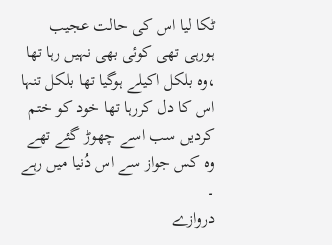ٹکا لیا اس کی حالت عجیب ہورہی تھی کوئی بھی نہیں رہا تھا ،وہ بلکل اکیلے ہوگیا تھا بلکل تنہا اس کا دل کررہا تھا خود کو ختم کردیں سب اسے چھوڑ گئے تھے وہ کس جواز سے اس دُنیا میں رہے ۔
دروازے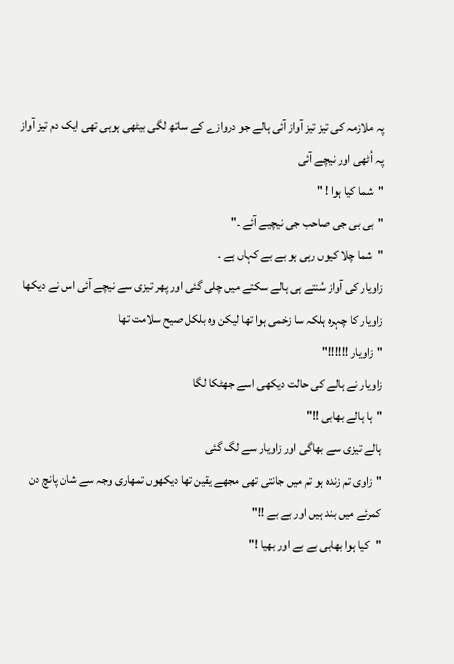پہ ملازمہ کی تیز تیز آواز آئی ہالے جو دروازے کے ساتھ لگی بیٹھی ہوہی تھی ایک دم تیز آواز پہ اُٹھی اور نیچے آئی
"شما کیا ہوا ! "
"بی بی جی صاحب جی نیچیے آئے ۔"
"شما چلا کیوں رہی ہو بے بے کہاں ہے ۔
زاویار کی آواز سُنتے ہی ہالے سکتے میں چلی گئی اور پھر تیزی سے نیچے آئی اس نے دیکھا زاویار کا چہرہ ہلکہ سا زخمی ہوا تھا لیکن وہ بلکل صیح سلامت تھا
"زاویار !!!!!!"
زاویار نے ہالے کی حالت دیکھی اسے جھٹکا لگا
"ہا ہالے بھابی !!"
ہالے تیزی سے بھاگی اور زاویار سے لگ گئی
"زاوی تم زندہ ہو تم میں جانتی تھی مجھے یقین تھا دیکھوں تمھاری وجہ سے شان پانچ دن کمرئے میں بند ہیں اور بے بے !!"
"کیا ہوا بھابی بے بے اور بھیا !"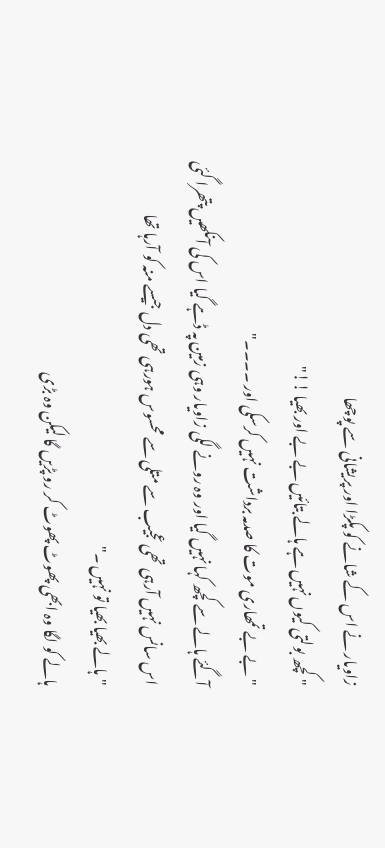زاویار نے اس کے شانے کو پکڑا اور پریشانی سے پوچھا
" کچھ بولتی کیوں نہیں ہے ہالے بتائیں بے بے اور بھیا !!"
"بے بے تمھاری موت کا صدمہ برداشت نہیں کرسکی اور ۔۔۔۔"
آگئے ہالے سے کچھ کہا نہیں گیا اور وہ رونے لگی زاویار وہی زمین پہ ڈہے گیا اس کی آنکھیں پتھرا گئی
اس سانس نہیں آرہی تھی عجیب سے متلی سے محسوس ہورہی تھی دل جیسے منہ کو آرہا تھا
"ہالے بھیا بھیا تو نہیں ۔"
ہالے کو لگا وہ ابھی پھوٹ پھوٹ کر رو پڑیں گا لیکن وہ بڑی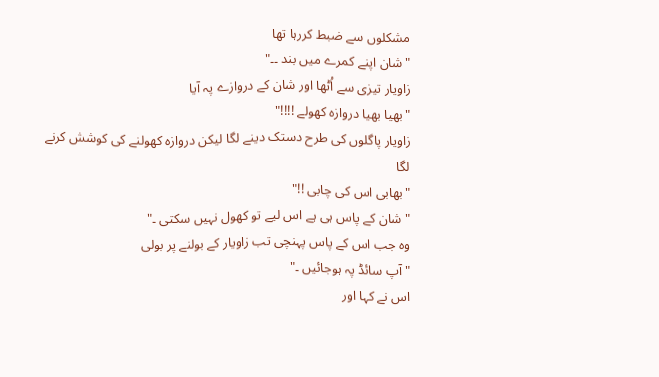مشکلوں سے ضبط کررہا تھا
"شان اپنے کمرے میں بند ۔۔"
زاویار تیزی سے اُٹھا اور شان کے دروازے پہ آیا
"بھیا بھیا دروازہ کھولے !!!!"
زاویار پاگلوں کی طرح دستک دینے لگا لیکن دروازہ کھولنے کی کوشش کرنے لگا
"بھابی اس کی چابی !!"
"شان کے پاس ہی ہے اس لیے تو کھول نہیں سکتی ۔"
وہ جب اس کے پاس پہنچی تب زاویار کے بولنے پر بولی
"آپ سائڈ پہ ہوجائیں ۔"
اس نے کہا اور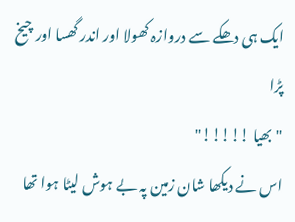ایک ہی دھکے سے دروازہ کھولا اور اندر گھسا اور چیخ پڑا
"بھیا !!!!!"
اس نے دیکھا شان زمین پہ بے ہوش لیٹا ہوا تھا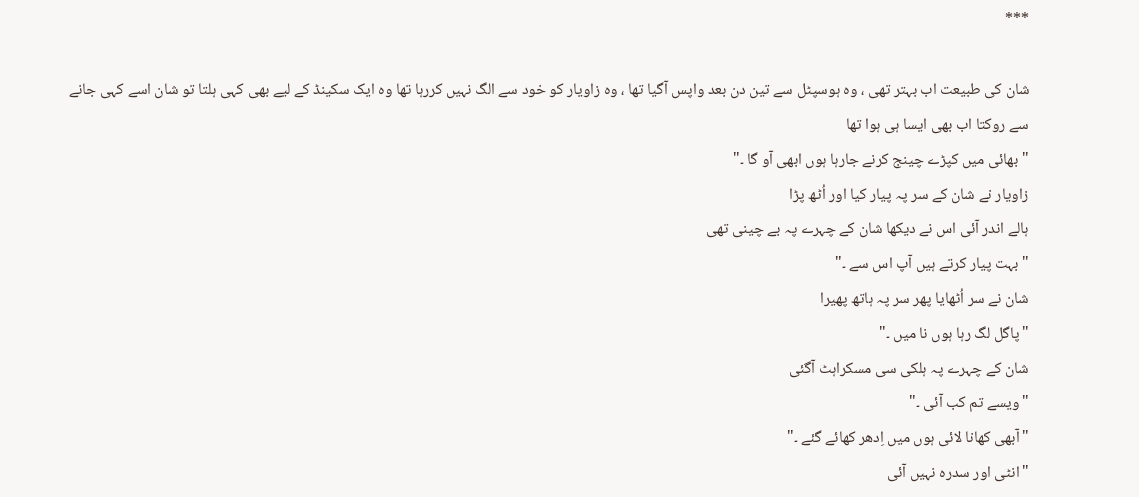***

شان کی طبیعت اب بہتر تھی ، وہ ہوسپٹل سے تین دن بعد واپس آگیا تھا ، وہ زاویار کو خود سے الگ نہیں کررہا تھا وہ ایک سکینڈ کے لیے بھی کہی ہلتا تو شان اسے کہی جانے سے روکتا اب بھی ایسا ہی ہوا تھا
"بھائی میں کپڑے چینج کرنے جارہا ہوں ابھی آو گا ۔"
زاویار نے شان کے سر پہ پیار کیا اور اُٹھ پڑا
ہالے اندر آئی اس نے دیکھا شان کے چہرے پہ بے چینی تھی
"بہت پیار کرتے ہیں آپ اس سے ۔"
شان نے سر اُٹھایا پھر سر پہ ہاتھ پھیرا
"پاگل لگ رہا ہوں نا میں ۔"
شان کے چہرے پہ ہلکی سی مسکراہٹ آگئی
"ویسے تم کب آئی ۔"
"آبھی کھانا لائی ہوں میں اِدھر کھائے گئے ۔"
"انٹی اور سدرہ نہیں آئی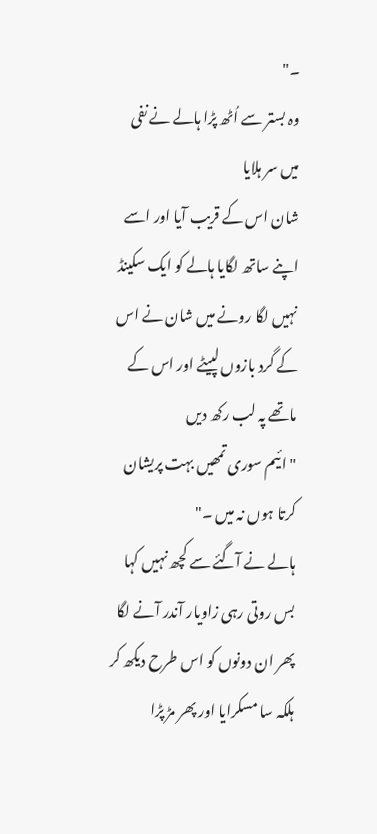۔"
وہ بستر سے اُٹھ پڑا ہالے نے نفی میں سر ہلایا
شان اس کے قریب آیا اور اسے اپنے ساتھ لگایا ہالے کو ایک سکینڈ نہیں لگا رونے میں شان نے اس کے گرد بازوں لپیٹے اور اس کے ماتھے پہ لب رکھ دیں
"ائیم سوری تمھیں بہت پریشان کرتا ہوں نہ میں ۔"
ہالے نے آگئے سے کچھ نہیں کہا بس روتی رہی زاویار آندر آنے لگا پھر ان دونوں کو اس طرح دیکھ کر ہلکہ سا مسکرایا اور پھر مڑ پڑا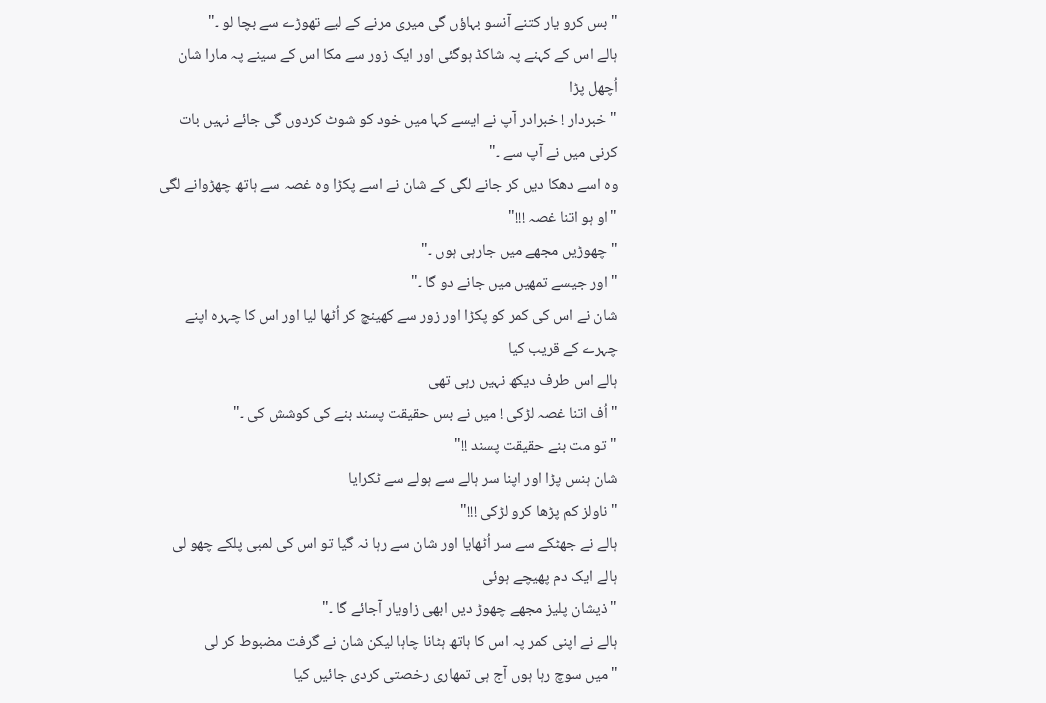"بس کرو یار کتنے آنسو بہاؤں گی میری مرنے کے لیے تھوڑے سے بچا لو ۔"
ہالے اس کے کہنے پہ شاکڈ ہوگئی اور ایک زور سے مکا اس کے سینے پہ مارا شان اُچھل پڑا
"خبردار ! خبرادر آپ نے ایسے کہا میں خود کو شوٹ کردوں گی جائے نہیں بات کرنی میں نے آپ سے ۔"
وہ اسے دھکا دیں کر جانے لگی کے شان نے اسے پکڑا وہ غصہ سے ہاتھ چھڑوانے لگی
"او ہو اتنا غصہ !!!"
"چھوڑیں مجھے میں جارہی ہوں ۔"
"اور جیسے تمھیں میں جانے دو گا ۔"
شان نے اس کی کمر کو پکڑا اور زور سے کھینچ کر اُٹھا لیا اور اس کا چہرہ اپنے چہرے کے قریب کیا
ہالے اس طرف دیکھ نہیں رہی تھی
"اُف اتنا غصہ لڑکی ! میں نے بس حقیقت پسند بنے کی کوشش کی ۔"
"تو مت بنے حقیقت پسند !!"
شان ہنس پڑا اور اپنا سر ہالے سے ہولے سے ٹکرایا
"ناولز کم پڑھا کرو لڑکی !!!"
ہالے نے جھٹکے سے سر اُٹھایا اور شان سے رہا نہ گیا تو اس کی لمبی پلکے چھو لی
ہالے ایک دم پھیچے ہوئی
"ذیشان پلیز مجھے چھوڑ دیں ابھی زاویار آجائے گا ۔"
ہالے نے اپنی کمر پہ اس کا ہاتھ ہٹانا چاہا لیکن شان نے گرفت مضبوط کر لی
"میں سوچ رہا ہوں آج ہی تمھاری رخصتی کردی جائیں کیا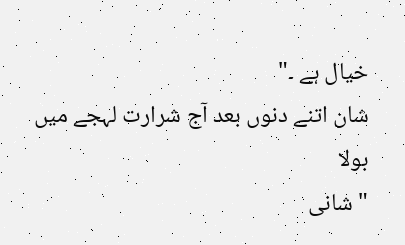خیال ہے ۔"
شان اتنے دنوں بعد آج شرارت لہجے میں بولا
"شانی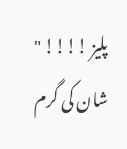پلیز !!!! "
شان کی گرم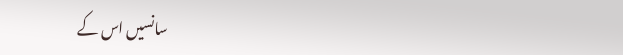سانسیں اس کے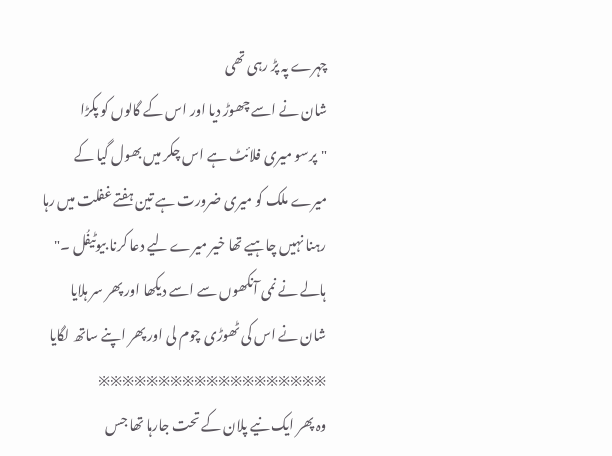چہرے پہ پڑ رہی تھی
شان نے اسے چھوڑ دیا اور اس کے گالوں کو پکڑا
"پرسو میری فلائٹ ہے اس چکر میں بھول گیا کے میرے ملک کو میری ضرورت ہے تین ہفتے غفلت میں رہا
رہنا نہیں چاہیے تھا خیر میرے لیے دعا کرنا بیوٹیفُل ۔"
ہالے نے نمی آنکھوں سے اسے دیکھا اور پھر سر ہلایا
شان نے اس کی ٹھوڑی چوم لی اور پھر اپنے ساتھ لگایا
※※※※※※※※※※※※※※※※※※※
وہ پھر ایک نیے پلان کے تحت جارہا تھا جس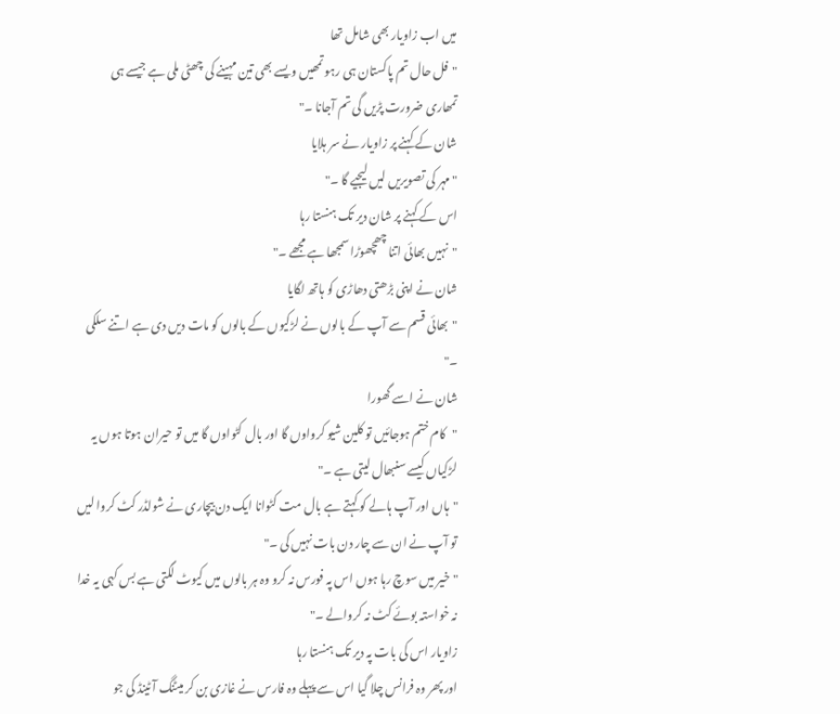میں اب زاویار بھی شامل تھا
"فل حال تم پاکستان ہی رہو تمھیں ویسے بھی تین مہینے کی چھٹی ملی ہے جیسے ہی تمھاری ضرورت پڑیں گی تم آجانا ۔"
شان کے کہنے پر زاویار نے سر ہلایا
"مہر کی تصویریں لیں لیجیے گا ۔"
اس کے کہنے پر شان دیر تک ہنستا رہا
"نہیں بھائی اتنا چھچھوڑا سمجھا ہے مجھے ۔"
شان نے اپنی بڑھتی دھاڑی کو ہاتھ لگایا
"بھائی قسم سے آپ کے بالوں نے لڑکیوں کے بالوں کو مات دیں دی ہے اتنے سلکی ۔"
شان نے اسے گھورا
"کام ختم ہوجائیں تو کلین شیو کرواوں گا اور بال کٹواوں گا میں تو حیران ہوتا ہوں یہ لڑکیاں کیسے سنبھال لیتی ہے ۔"
"ہاں اور آپ ہالے کو کہتے ہے بال مت کٹوانا ایک دن بیچاری نے شولڈر کٹ کروا لیں تو آپ نے ان سے چار دن بات نہیں کی ۔"
"خیر میں سوچ رہا ہوں اس پہ فورس نہ کرو وہ ہر بالوں میں کیوٹ لگتی ہے بس کہی یہ خدا نہ خواستہ بوئے کٹ نہ کروالے ۔"
زاویار اس کی بات پہ دیر تک ہنستا رہا
اور پھر وہ فرانس چلا گیا اس سے پہلے وہ فارس نے غازی بن کر میٹنگ آٹینڈ کی جو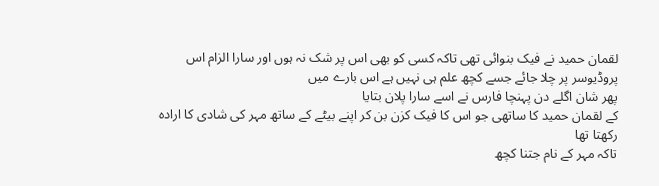لقمان حمید نے فیک بنوائی تھی تاکہ کسی کو بھی اس پر شک نہ ہوں اور سارا الزام اس پروڈیوسر پر چلا جائے جسے کچھ علم ہی نہیں ہے اس بارے میں
پھر شان اگلے دن پہنچا فارس نے اسے سارا پلان بتایا
کے لقمان حمید کا ساتھی جو اس کا فیک کزن بن کر اپنے بیٹے کے ساتھ مہر کی شادی کا ارادہ رکھتا تھا
تاکہ مہر کے نام جتنا کچھ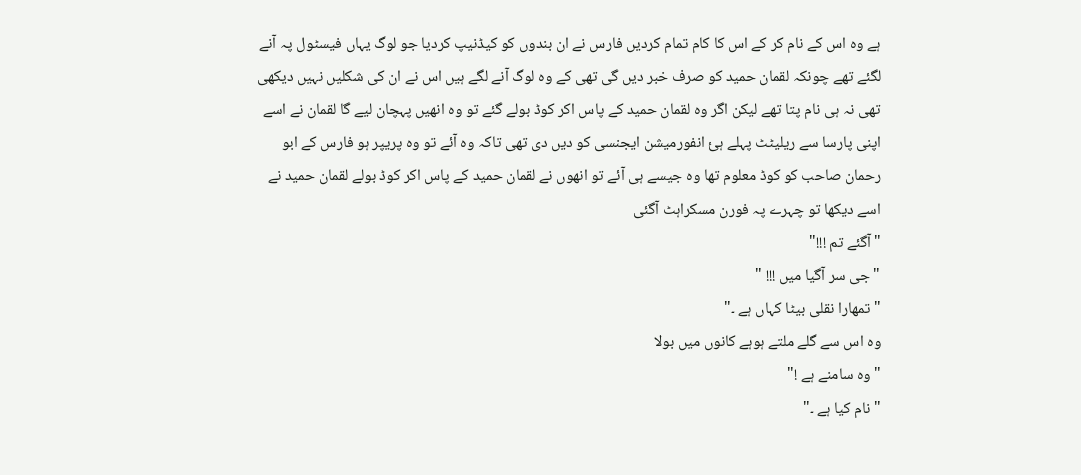ہے وہ اس کے نام کر کے اس کا کام تمام کردیں فارس نے ان بندوں کو کیڈنیپ کردیا جو لوگ یہاں فیسٹول پہ آنے لگئے تھے چونکہ لقمان حمید کو صرف خبر دیں گی تھی کے وہ لوگ آنے لگے ہیں اس نے ان کی شکلیں نہیں دیکھی تھی نہ ہی نام پتا تھے لیکن اگر وہ لقمان حمید کے پاس اکر کوڈ بولے گئے تو وہ انھیں پہچان لیے گا لقمان نے اسے اپنی پارسا سے ریلیٹٹ پہلے ہئ انفورمیشن ایجنسی کو دیں دی تھی تاکہ وہ آئے تو وہ پریپر ہو فارس کے ابو رحمان صاحب کو کوڈ معلوم تھا وہ جیسے ہی آئے تو انھوں نے لقمان حمید کے پاس اکر کوڈ بولے لقمان حمید نے اسے دیکھا تو چہرے پہ فورن مسکراہٹ آگئی
"آگئے تم !!!"
"جی سر آگیا میں !!! "
"تمھارا نقلی بیٹا کہاں ہے ۔"
وہ اس سے گلے ملتے ہوہے کانوں میں بولا
"وہ سامنے ہے !"
"نام کیا ہے ۔"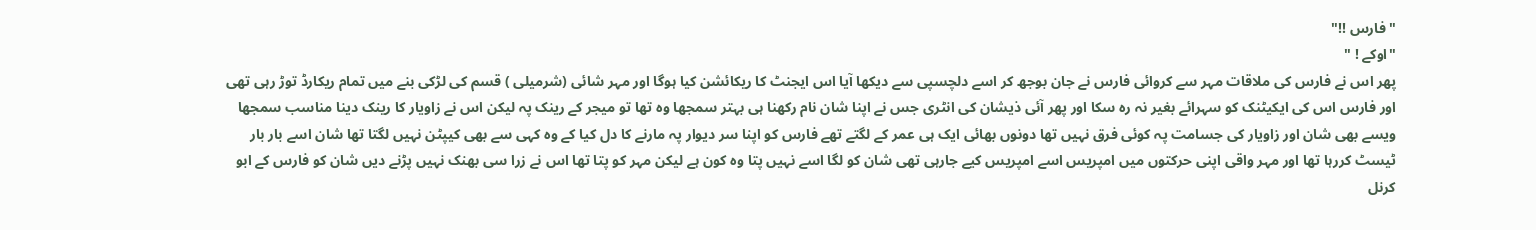"فارس !!"
"اوکے ! "
پھر اس نے فارس کی ملاقات مہر سے کروائی فارس نے جان بوجھ کر اسے دلچسپی سے دیکھا آیا اس ایجنٹ کا ریکائشن کیا ہوگا اور مہر شائی (شرمیلی ) قسم کی لڑکی بنے میں تمام ریکارڈ توڑ رہی تھی اور فارس اس کی ایکیٹنک کو سہرائے بغیر نہ رہ سکا اور پھر آئی ذیشان کی انٹری جس نے اپنا شان نام رکھنا ہی بہتر سمجھا وہ تھا تو میجر کے رینک پہ لیکن اس نے زاویار کا رینک دینا مناسب سمجھا ویسے بھی شان اور زاویار کی جسامت پہ کوئی فرق نہیں تھا دونوں بھائی ایک ہی عمر کے لگتے تھے فارس کو اپنا سر دیوار پہ مارنے کا دل کیا کے وہ کہی سے بھی کیپٹن نہیں لگتا تھا شان اسے بار بار ٹیسٹ کررہا تھا اور مہر واقی اپنی حرکتوں میں امپریس اسے امپریس کیے جارہی تھی شان کو لگا اسے نہیں پتا وہ کون ہے لیکن مہر کو پتا تھا اس نے زرا سی بھنک نہیں پڑنے دیں شان کو فارس کے ابو کرنل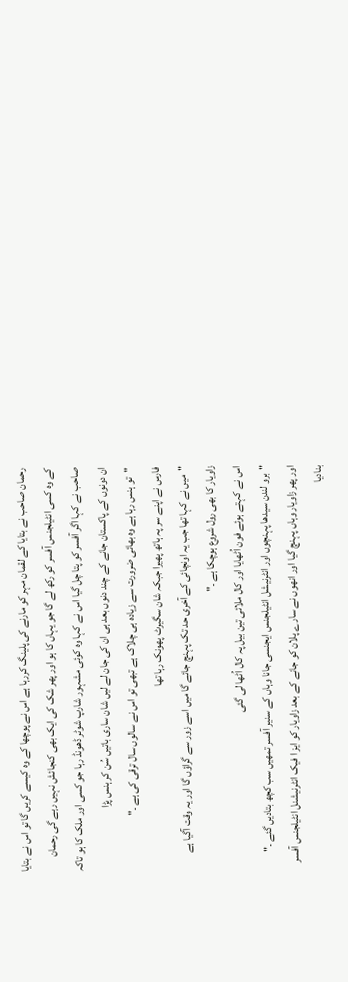رحمان صاحب نے بتایا کے لقمان مہر کو مارنے کی پلینگ کررہا ہے اس نے پوچھا کے وہ کیسے کریں گا تو اس نے بتایا کے وہ کسی انٹیلجنس آفسر کو رکھ لے گا جو یہاں کا ہو اور پھر شک کی ایک بھی کنجائش نہیں رہے گی رحمان صاحب نے کہا اگر آفسر کو پتا چل گیا اس نے کہا وہ کوئی مشہور شارپ شوٹر ڈھونڈ رہا جو کسی اور ملک کا ہو تاکہ ان دونوں کے پاکستان جانے کے چند دنوں بعد ہی ان کی جان لے لیں شان ساری باتیں سُن کر ہنس پڑا
"تو ہنس رہا ہے وہ بھائی ضرورت سے زیادہ ہی چلاک ہے تبھی تو اس نے سالوں سال ترقی کی ہے ۔"
فارس نے اپنے سر پہ ہاتھ پھیرا جبکہ شان سگیرٹ پھونک رہا تھا
"میں نے کہا تھا جب یہ اونچائی کے آخری حد تک پہنچ جائے گا میں اسے زور سے گراؤں گا اور یہ وقت آگیا ہے
زاویار کا بھی رول شروع ہوچکا ہے ۔"
اس نے کہتے ہوئے فون اُٹھایا اور کال ملائی تین بیل پہ کال اُٹھا لی گئی
"برو لندن سیدھا پہنچوں اور انٹرنیشل انٹیلجنس ایجنسی جانا وہاں کے سنیر آفسر تمھیں سب کچھ بتادیں گئے ۔"
اور پھر زاویار وہاں پہنچ گیا اور انھوں نے سارے پلان کو جانے کے بعد زاویار کو ایز ا فیک انٹرنیشنل انٹیلجنس آفسر بنادیا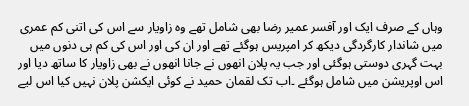وہاں کے صرف ایک اور آفسر عمیر رضا بھی شامل تھے وہ زاویار سے اس کی اتنی کم عمری میں شاندار کارگردگی دیکھ کر امپریس ہوگئے تھے اور ان کی اور اس کی کم ہی دنوں میں بہت گہری دوستی ہوگئی اور جب یہ پلان انھوں نے جانا انھوں نے بھی زاویار کا ساتھ دیا اور اس اوپریشن میں شامل ہوگئے ۔اب تک لقمان حمید نے کوئی ایکشن پلان نہیں کیا اس لیے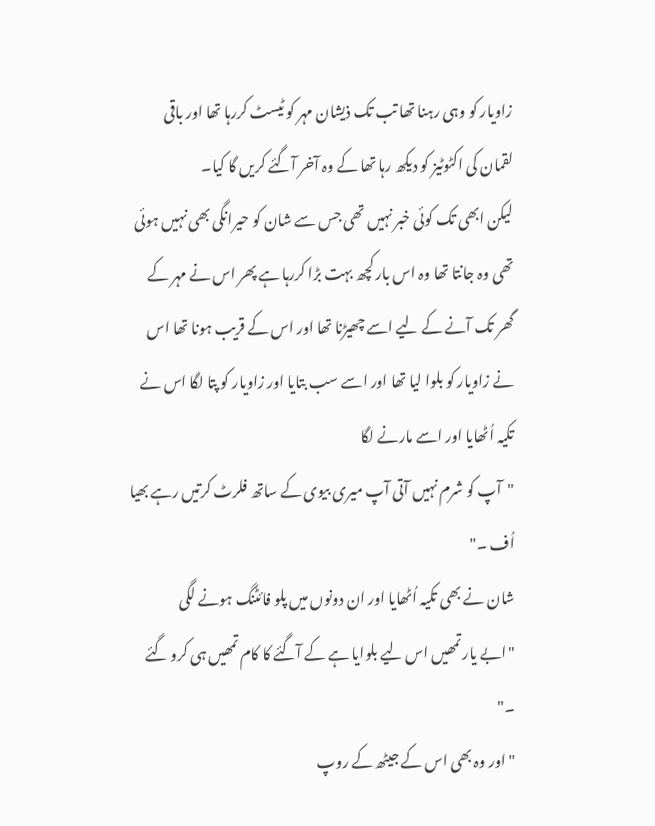زاویار کو وہی رہنا تھا تب تک ذیشان مہر کو ٹیسٹ کررہا تھا اور باقی لقمان کی اکٹوٹیز کو دیکھ رہا تھا کے وہ آخر آگئے کریں گا کیا۔
لیکن ابھی تک کوئی خبر نہیں تھی جس سے شان کو حیرانگی بھی نہیں ہوئی تھی وہ جانتا تھا وہ اس بار کچھ بہت بڑا کررہا ہے پھر اس نے مہر کے گھر تک آنے کے لیے اسے چھیڑنا تھا اور اس کے قریب ہونا تھا اس نے زاویار کو بلوا لیا تھا اور اسے سب بتایا اور زاویار کو پتا لگا اس نے تکیہ اُٹھایا اور اسے مارنے لگا
"آپ کو شرم نہیں آتی آپ میری بیوی کے ساتھ فلرٹ کرتیں رہے بھیا اُف ۔"
شان نے بھی تکیہ اُٹھایا اور ان دونوں میں پلو فائٹنگ ہونے لگی
"ابے یار تمھیں اس لیے بلوایا ہے کے آگئے کا کام تمھیں ہی کرو گئے ۔"
"اور وہ بھی اس کے جیٹھ کے روپ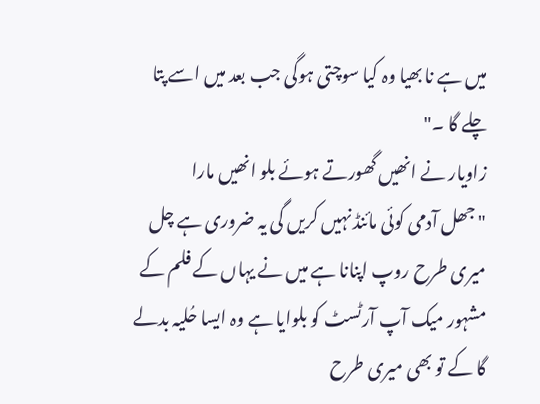میں ہے نا بھیا وہ کیا سوچتی ہوگی جب بعد میں اسے پتا چلے گا ۔"
زاویار نے انھیں گھورتے ہوئے بلو انھیں مارا
"جھل آدمی کوئی مائنڈ نہیں کریں گی یہ ضروری ہے چل میری طرح روپ اپنانا ہے میں نے یہاں کے فلم کے مشہور میک آپ آرٹسٹ کو بلوایا ہے وہ ایسا حُلیہ بدلے گا کے تو بھی میری طرح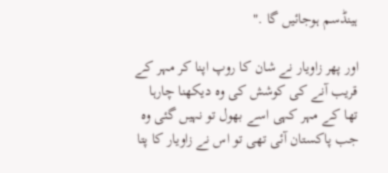ہینڈسم ہوجائیں گا ."

اور پھر زاویار نے شان کا روپ اپنا کر مہر کے قریب آنے کی کوشش کی وہ دیکھنا چارہا تھا کے مہر کہی اسے بھول تو نہیں گئی وہ جب پاکستان آئی تھی تو اس نے زاویار کا پتا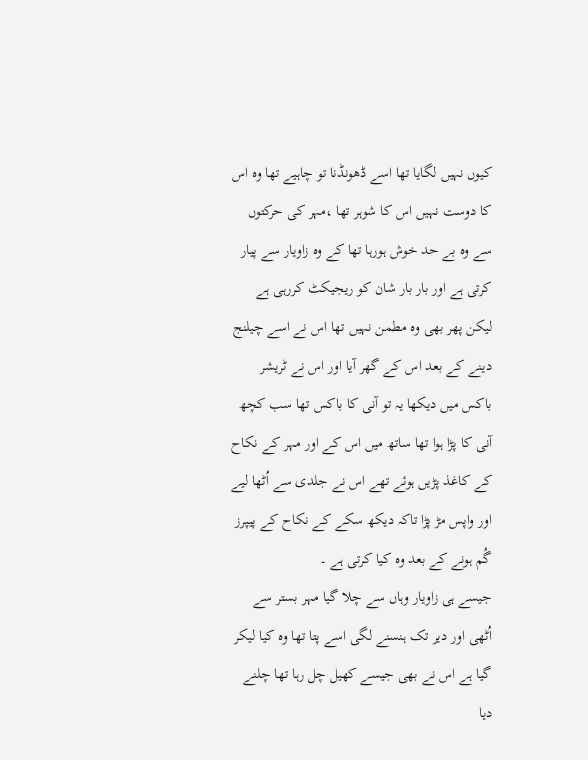کیوں نہیں لگایا تھا اسے ڈھونڈنا تو چاہیے تھا وہ اس کا دوست نہیں اس کا شوہر تھا ،مہر کی حرکتوں سے وہ بے حد خوش ہورہا تھا کے وہ زاویار سے پیار کرتی ہے اور بار بار شان کو ریجیکٹ کررہی ہے لیکن پھر بھی وہ مطمن نہیں تھا اس نے اسے چیلنج دینے کے بعد اس کے گھر آیا اور اس نے ٹریشر باکس میں دیکھا یہ تو آنی کا باکس تھا سب کچھ آنی کا پڑا ہوا تھا ساتھ میں اس کے اور مہر کے نکاح کے کاغذ پڑیں ہوئے تھے اس نے جلدی سے اُٹھا لیے اور واپس مڑ پڑا تاکہ دیکھ سکے کے نکاح کے پیپرز گُم ہونے کے بعد وہ کیا کرتی ہے ۔
جیسے ہی زاویار وہاں سے چلا گیا مہر بستر سے اُٹھی اور دیر تک ہنسنے لگی اسے پتا تھا وہ کیا لیکر گیا ہے اس نے بھی جیسے کھیل چل رہا تھا چلنے دیا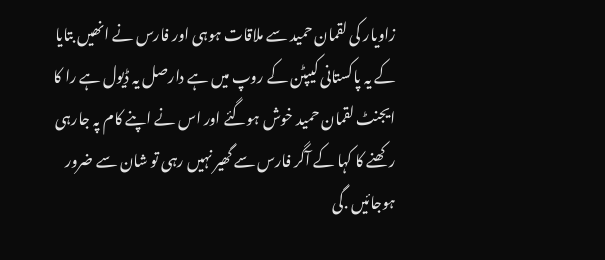زاویار کی لقمان حمید سے ملاقات ہوہی اور فارس نے انھیں بتایا کے یہ پاکستانی کیپٹن کے روپ میں ہے دارصل یہ ڈیول ہے را کا ایجنٹ لقمان حمید خوش ہوگئے اور اس نے اپنے کام پہ جارہی رکھنے کا کہا کے آگر فارس سے گھیر نہیں رہی تو شان سے ضرور ہوجائیں .گی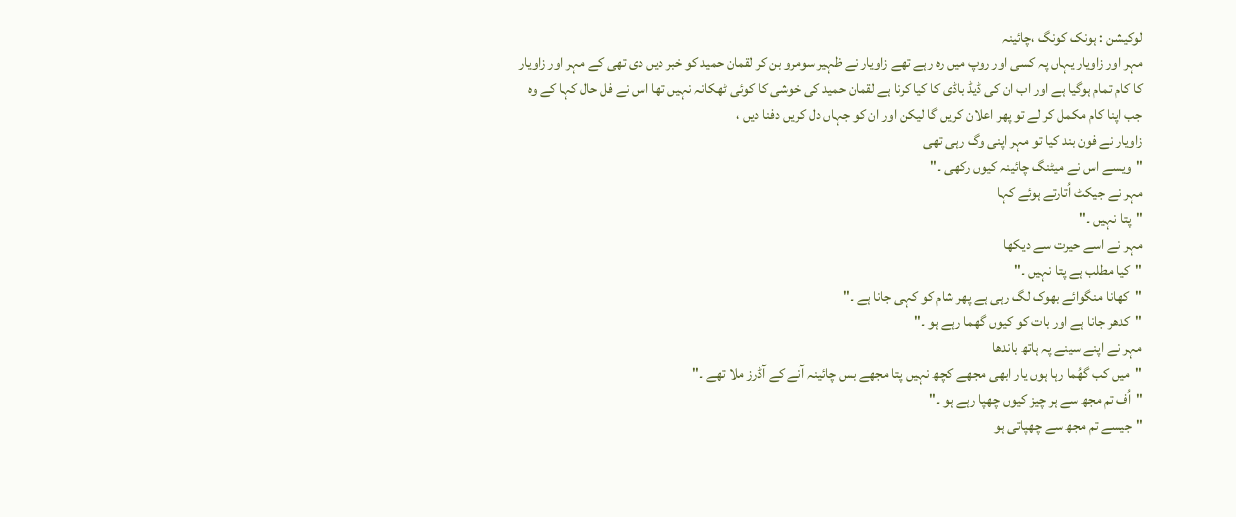لوکیشن : ہونک کونگ ،چائینہ
مہر اور زاویار یہاں پہ کسی اور روپ میں رہ رہے تھے زاویار نے ظہیر سومرو بن کر لقمان حمید کو خبر دیں دی تھی کے مہر اور زاویار کا کام تمام ہوگیا ہے اور اب ان کی ڈیڈ باڈی کا کیا کرنا ہے لقمان حمید کی خوشی کا کوئی ٹھکانہ نہیں تھا اس نے فل حال کہا کے وہ جب اپنا کام مکمل کر لے تو پھر اعلان کریں گا لیکن اور ان کو جہاں دل کریں دفنا دیں ،
زاویار نے فون بند کیا تو مہر اپنی وگ رہی تھی
"ویسے اس نے میٹنگ چائینہ کیوں رکھی ۔"
مہر نے جیکٹ اُتارتے ہوئے کہا
"پتا نہیں ۔"
مہر نے اسے حیرت سے دیکھا
"کیا مطلب ہے پتا نہیں ۔"
"کھانا منگوائے بھوک لگ رہی ہے پھر شام کو کہی جانا ہے ۔"
"کدھر جانا ہے اور بات کو کیوں گھما رہے ہو ۔"
مہر نے اپنے سینے پہ ہاتھ باندھا
"میں کب گھُما رہا ہوں یار ابھی مجھے کچھ نہیں پتا مجھے بس چائینہ آنے کے آڈرز ملا تھے ۔"
"اُف تم مجھ سے ہر چیز کیوں چھپا رہے ہو ۔"
"جیسے تم مجھ سے چھپاتی ہو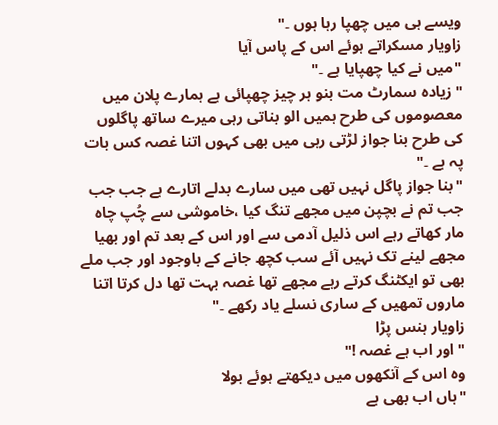ویسے ہی میں چھپا رہا ہوں ۔"
زاویار مسکراتے ہوئے اس کے پاس آیا
"میں نے کیا چھپایا ہے ۔"
"زیادہ سمارٹ مت بنو ہر چیز چھپائی ہے ہمارے پلان میں معصوموں کی طرح ہمیں الو بناتی رہی میرے ساتھ پاگلوں کی طرح بنا جواز لڑتی رہی میں بھی کہوں اتنا غصہ کس بات پہ ہے ۔"
"بنا جواز پاگل نہیں تھی میں سارے بدلے اتارے ہے جب جب جب تم نے بچپن میں مجھے تنگ کیا ،خاموشی سے چُپ چاہ مار کھاتے رہے اس ذلیل آدمی سے اور اس کے بعد تم اور بھیا مجھے لینے تک نہیں آئے سب کچھ جانے کے باوجود اور جب ملے بھی تو ایکٹنگ کرتے رہے مجھے تھا غصہ بہت تھا دل کرتا اتنا ماروں تمھیں کے ساری نسلے یاد رکھے ۔"
زاویار ہنس پڑا
"اور اب ہے غصہ !"
وہ اس کے آنکھوں میں دیکھتے ہوئے بولا
"ہاں اب بھی ہے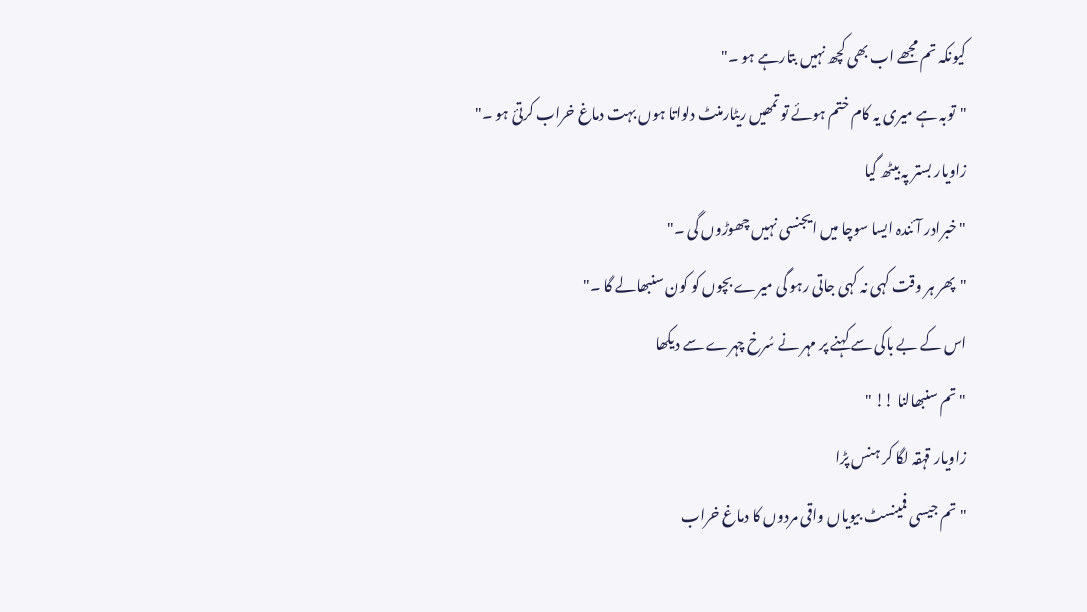کیونکہ تم مجھے اب بھی کچھ نہیں بتارہے ہو ۔"
"توبہ ہے میری یہ کام ختم ہوئے تو تمھیں ریٹارمنٹ دلواتا ہوں بہت دماغ خراب کرتئ ہو ۔"
زاویار بستر پہ بیٹھ گیا
"خبرادر آئندہ ایسا سوچا میں ایجنسی نہیں چھوڑوں گی ۔"
"پھر ہر وقت کہی نہ کہی جاتی رہو گی میرے بچوں کو کون سنبھالے گا ۔"
اس کے بے باکی سے کہنے پر مہر نے سُرخ چہرے سے دیکھا
"تم سنبھالنا !! "
زاویار قہقہ لگا کر ہنس پڑا
"تم جیسی فمینسٹ بیویاں واقی مردوں کا دماغ خراب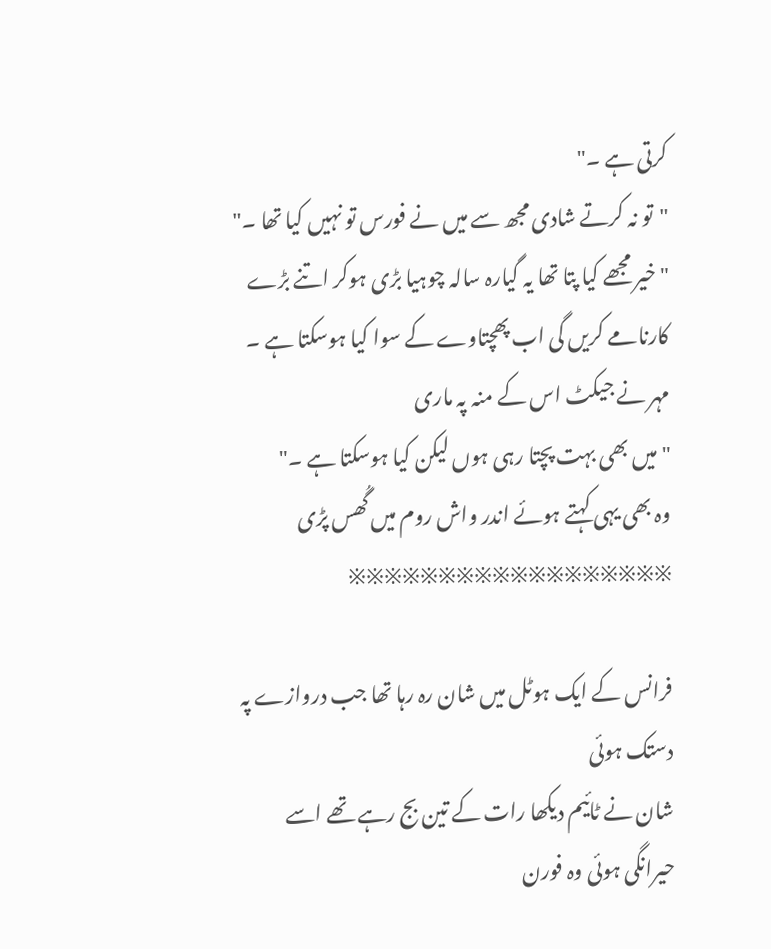کرتی ہے ۔"
"تو نہ کرتے شادی مجھ سے میں نے فورس تو نہیں کیا تھا ۔"
"خیر مجھے کیا پتا تھا یہ گیارہ سالہ چوہیا بڑی ہوکر اتنے بڑے کارنامے کریں گی اب پھچتاوے کے سوا کیا ہوسکتا ہے ۔
مہر نے جیکٹ اس کے منہ پہ ماری
"میں بھی بہت پچتا رہی ہوں لیکن کیا ہوسکتا ہے ۔"
وہ بھی یہی کہتے ہوئے اندر واش روم میں گُھس پڑی
※※※※※※※※※※※※※※※※※※

فرانس کے ایک ہوٹل میں شان رہ رہا تھا جب دروازے پہ دستک ہوئی
شان نے ٹائیم دیکھا رات کے تین بج رہے تھے اسے حیرانگی ہوئی وہ فورن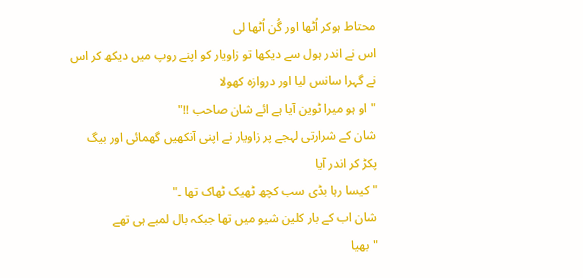محتاط ہوکر اُٹھا اور گُن اُٹھا لی
اس نے اندر ہول سے دیکھا تو زاویار کو اپنے روپ میں دیکھ کر اس نے گہرا سانس لیا اور دروازہ کھولا
"او ہو میرا ٹوین آیا ہے ائے شان صاحب !!"
شان کے شرارتی لہجے پر زاویار نے اپنی آنکھیں گھمائی اور بیگ پکڑ کر اندر آیا
"کیسا رہا بڈی سب کچھ ٹھیک ٹھاک تھا ۔"
شان اب کے بار کلین شیو میں تھا جبکہ بال لمبے ہی تھے
"بھیا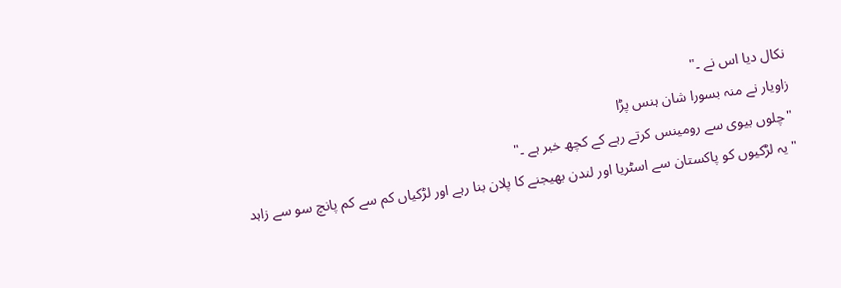نکال دیا اس نے ۔"
زاویار نے منہ بسورا شان ہنس پڑا
"چلوں بیوی سے رومینس کرتے رہے کے کچھ خبر ہے ۔"
"یہ لڑکیوں کو پاکستان سے اسٹریا اور لندن بھیجنے کا پلان بنا رہے اور لڑکیاں کم سے کم پانچ سو سے زاہد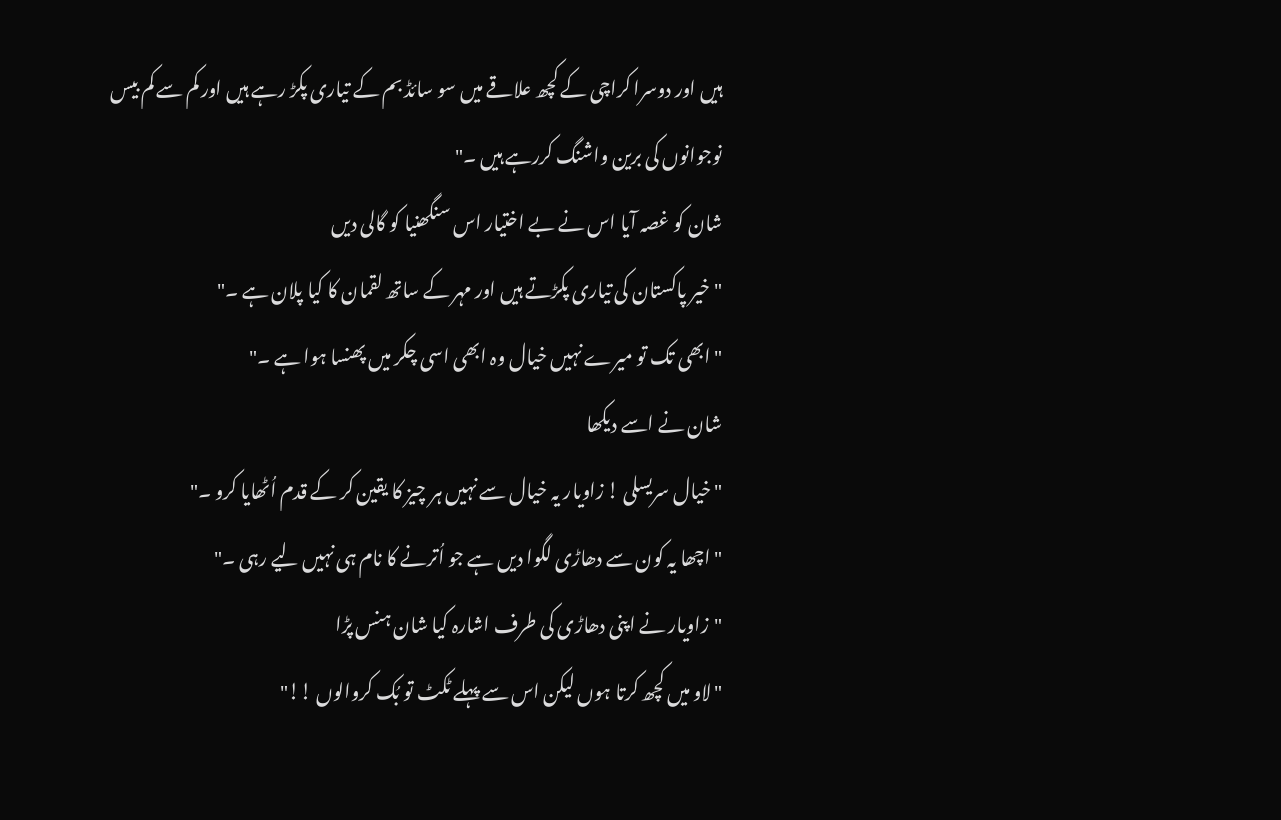ہیں اور دوسرا کراچی کے کچھ علاقے میں سو سائڈ بم کے تیاری پکڑ رہے ہیں اور کم سے کم بیس نوجوانوں کی برین واشنگ کررہے ہیں ۔"
شان کو غصہ آیا اس نے بے اختیار اس سنگھنیا کو گالی دیں
"خیر پاکستان کی تیاری پکڑتے ہیں اور مہر کے ساتھ لقمان کا کیا پلان ہے ۔"
"ابھی تک تو میرے نہیں خیال وہ ابھی اسی چکر میں پھنسا ہوا ہے ۔"
شان نے اسے دیکھا
"خیال سریسلی ! زاویار یہ خیال سے نہیں ہر چیز کا یقین کر کے قدم اُٹھایا کرو ۔"
"اچھا یہ کون سے دھاڑی لگوا دیں ہے جو اُترنے کا نام ہی نہیں لیے رہی ۔"
"زاویار نے اپنی دھاڑی کی طرف اشارہ کیا شان ہنس پڑا
"لاو میں کچھ کرتا ہوں لیکن اس سے پہلے ٹکٹ تو بُک کروالوں !!"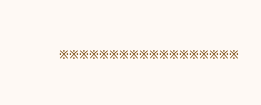※※※※※※※※※※※※※※※※※※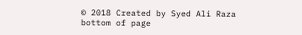© 2018 Created by Syed Ali Raza
bottom of page